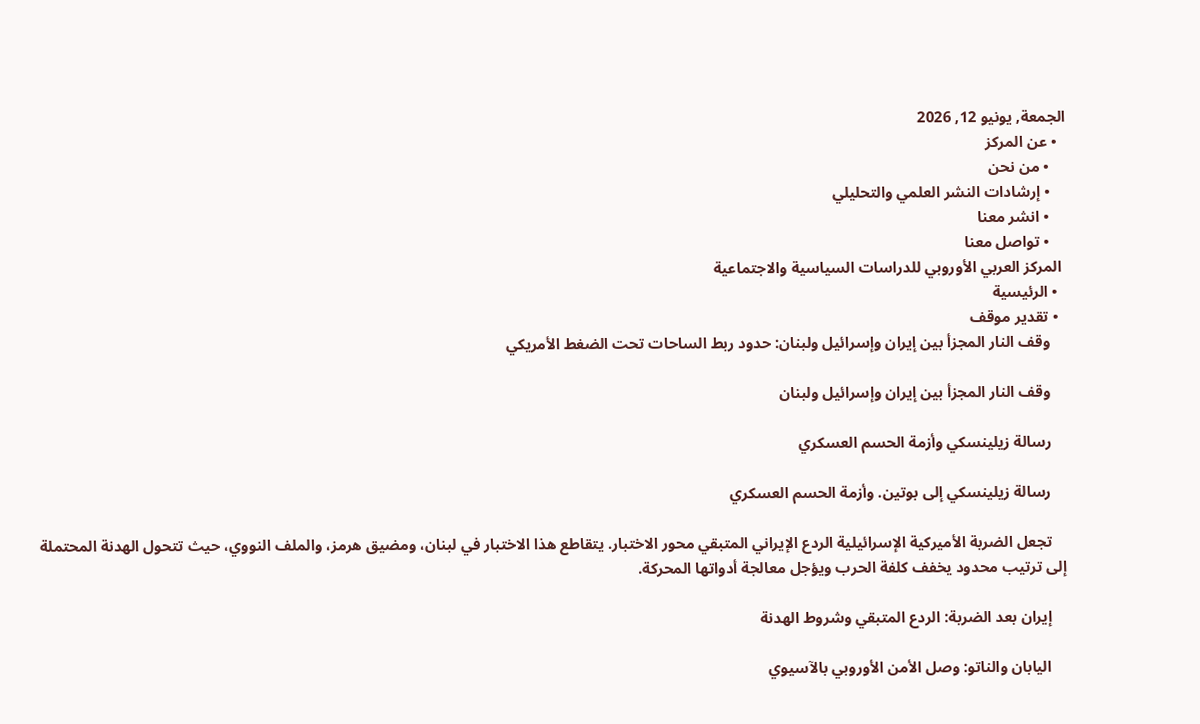الجمعة, يونيو 12, 2026
  • عن المركز
    • من نحن
    • إرشادات النشر العلمي والتحليلي
    • انشر معنا
    • تواصل معنا
 المركز العربي الأوروبي للدراسات السياسية والاجتماعية
  • الرئيسية
  • تقدير موقف
    وقف النار المجزأ بين إيران وإسرائيل ولبنان: حدود ربط الساحات تحت الضغط الأمريكي

    وقف النار المجزأ بين إيران وإسرائيل ولبنان

    رسالة زيلينسكي وأزمة الحسم العسكري

    رسالة زيلينسكي إلى بوتين. وأزمة الحسم العسكري

    تجعل الضربة الأميركية الإسرائيلية الردع الإيراني المتبقي محور الاختبار. يتقاطع هذا الاختبار في لبنان، ومضيق هرمز، والملف النووي، حيث تتحول الهدنة المحتملة إلى ترتيب محدود يخفف كلفة الحرب ويؤجل معالجة أدواتها المحركة.

    إيران بعد الضربة: الردع المتبقي وشروط الهدنة

    اليابان والناتو: وصل الأمن الأوروبي بالآسيوي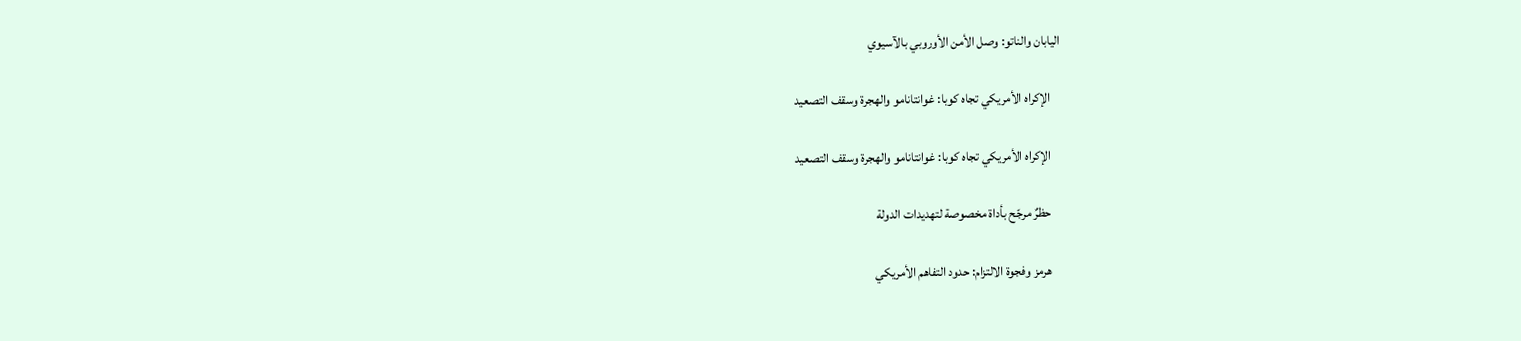اليابان والناتو: وصل الأمن الأوروبي بالآسيوي

    الإكراه الأمريكي تجاه كوبا: غوانتانامو والهجرة وسقف التصعيد

    الإكراه الأمريكي تجاه كوبا: غوانتانامو والهجرة وسقف التصعيد

    حظرٌ مرجّح بأداة مخصوصة لتهديدات الدولة

    هرمز وفجوة الالتزام: حدود التفاهم الأمريكي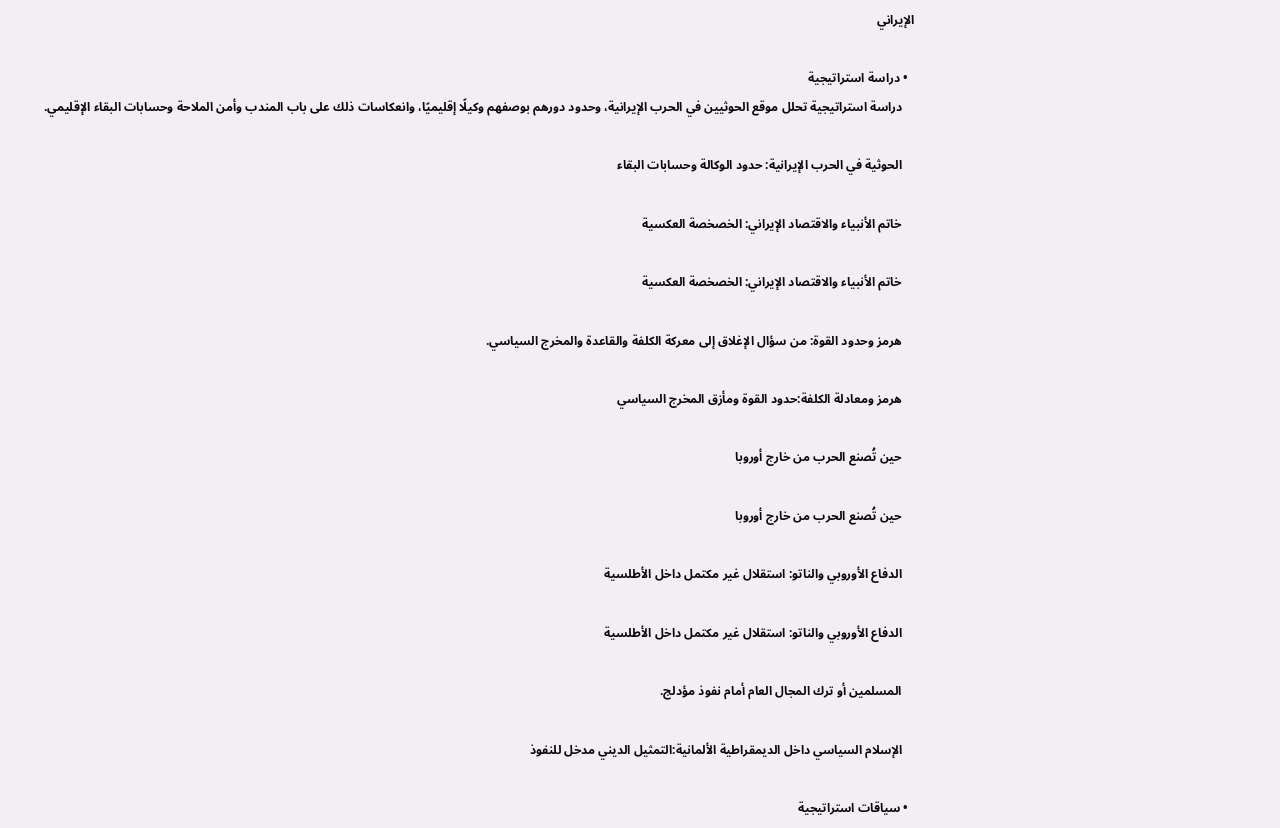الإيراني

  • دراسة استراتيجية
    دراسة استراتيجية تحلل موقع الحوثيين في الحرب الإيرانية، وحدود دورهم بوصفهم وكيلًا إقليميًا، وانعكاسات ذلك على باب المندب وأمن الملاحة وحسابات البقاء الإقليمي.

    الحوثية في الحرب الإيرانية: حدود الوكالة وحسابات البقاء

    خاتم الأنبياء والاقتصاد الإيراني: الخصخصة العكسية

    خاتم الأنبياء والاقتصاد الإيراني: الخصخصة العكسية

    هرمز وحدود القوة: من سؤال الإغلاق إلى معركة الكلفة والقاعدة والمخرج السياسي.

    هرمز ومعادلة الكلفة:حدود القوة ومأزق المخرج السياسي

    حين تُصنع الحرب من خارج أوروبا

    حين تُصنع الحرب من خارج أوروبا

    الدفاع الأوروبي والناتو: استقلال غير مكتمل داخل الأطلسية

    الدفاع الأوروبي والناتو: استقلال غير مكتمل داخل الأطلسية

    المسلمين أو ترك المجال العام أمام نفوذ مؤدلج.

    الإسلام السياسي داخل الديمقراطية الألمانية:التمثيل الديني مدخل للنفوذ

  • سياقات استراتيجية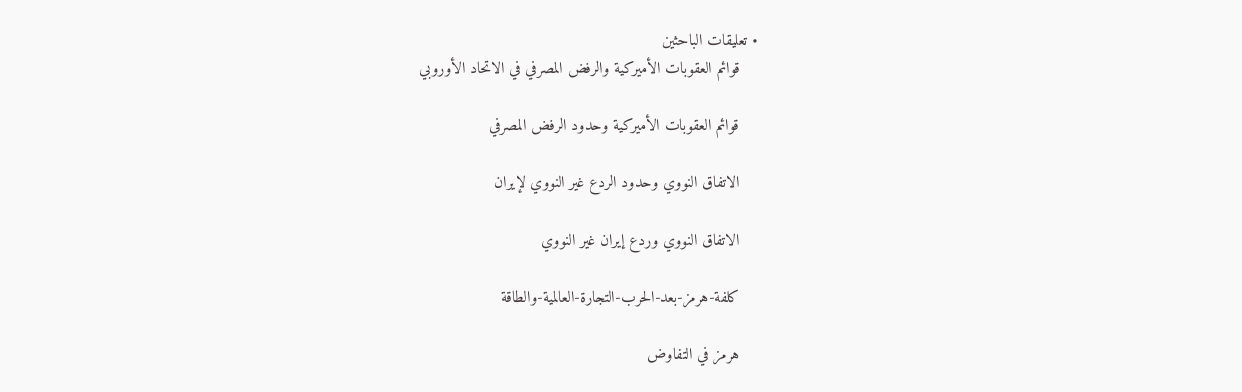• تعليقات الباحثين
    قوائم العقوبات الأميركية والرفض المصرفي في الاتحاد الأوروبي

    قوائم العقوبات الأميركية وحدود الرفض المصرفي

    الاتفاق النووي وحدود الردع غير النووي لإيران

    الاتفاق النووي وردع إيران غير النووي

    كلفة-هرمز-بعد-الحرب-التجارة-العالمية-والطاقة

    هرمز في التفاوض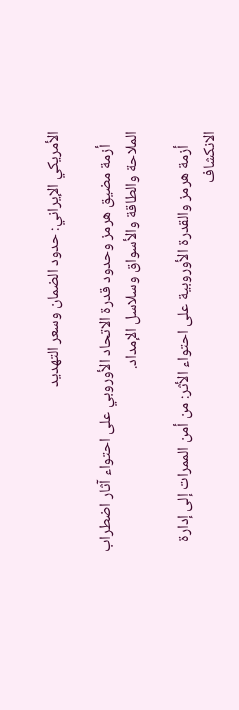الأمريكي الإيراني: حدود الضمان وسعر التهديد

    أزمة مضيق هرمز وحدود قدرة الاتحاد الأوروبي على احتواء آثار اضطراب الملاحة والطاقة والأسواق وسلاسل الإمداد.

    أزمة هرمز والقدرة الأوروبية على احتواء الأثر: من أمن الممرات إلى إدارة الانكشاف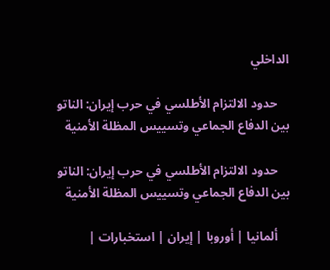الداخلي

    حدود الالتزام الأطلسي في حرب إيران: الناتو بين الدفاع الجماعي وتسييس المظلة الأمنية

    حدود الالتزام الأطلسي في حرب إيران: الناتو بين الدفاع الجماعي وتسييس المظلة الأمنية

    ألمانيا | أوروبا | إيران | استخبارات |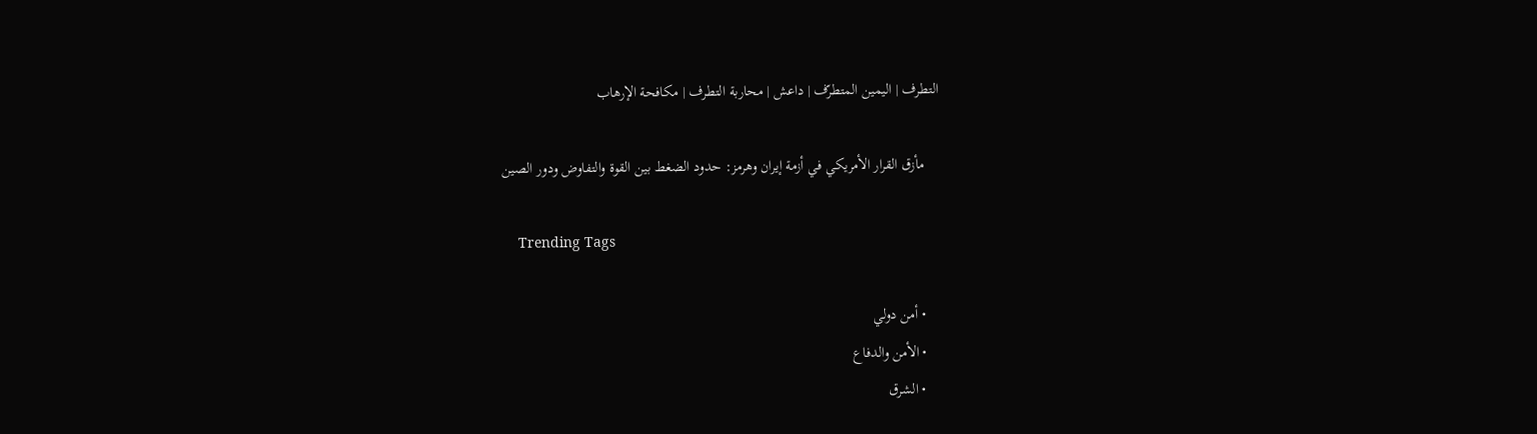التطرف | اليمين المتطرّف | داعش | محاربة التطرف | مكافحة الإرهاب

    مأزق القرار الأمريكي في أزمة إيران وهرمز: حدود الضغط بين القوة والتفاوض ودور الصين

    Trending Tags

    • أمن دولي
    • الأمن والدفاع
    • الشرق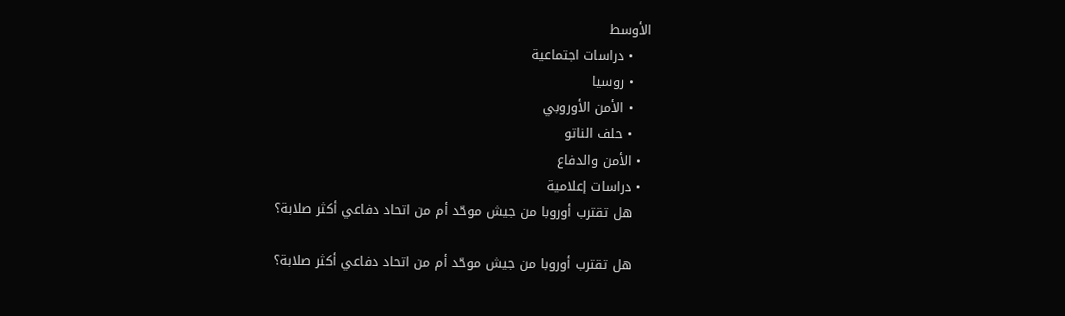الأوسط
    • دراسات اجتماعية
    • روسيا
    • الأمن الأوروبي
    • حلف الناتو
  • الأمن والدفاع
  • دراسات إعلامية
    هل تقترب أوروبا من جيش موحّد أم من اتحاد دفاعي أكثر صلابة؟

    هل تقترب أوروبا من جيش موحّد أم من اتحاد دفاعي أكثر صلابة؟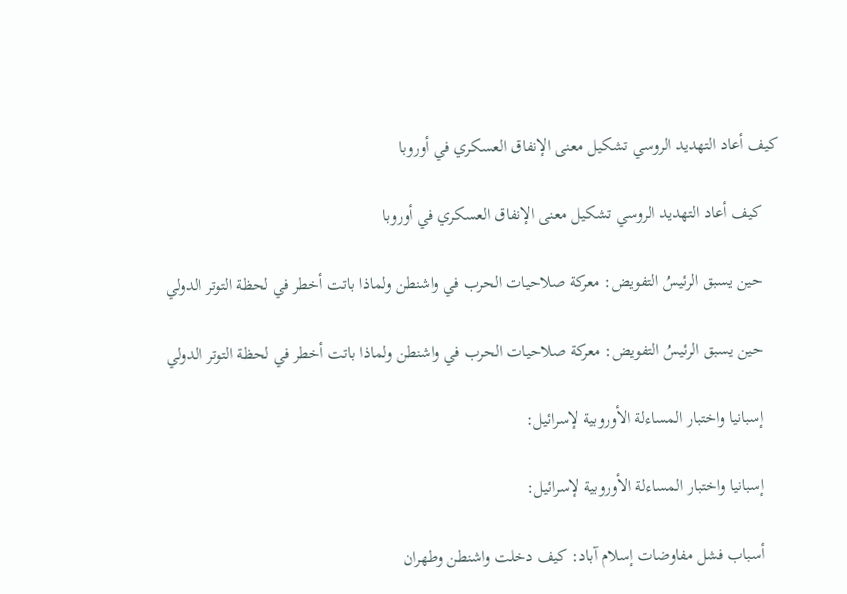كيف أعاد التهديد الروسي تشكيل معنى الإنفاق العسكري في أوروبا

    كيف أعاد التهديد الروسي تشكيل معنى الإنفاق العسكري في أوروبا

    حين يسبق الرئيسُ التفويض: معركة صلاحيات الحرب في واشنطن ولماذا باتت أخطر في لحظة التوتر الدولي

    حين يسبق الرئيسُ التفويض: معركة صلاحيات الحرب في واشنطن ولماذا باتت أخطر في لحظة التوتر الدولي

    إسبانيا واختبار المساءلة الأوروبية لإسرائيل:

    إسبانيا واختبار المساءلة الأوروبية لإسرائيل:

    أسباب فشل مفاوضات إسلام آباد: كيف دخلت واشنطن وطهران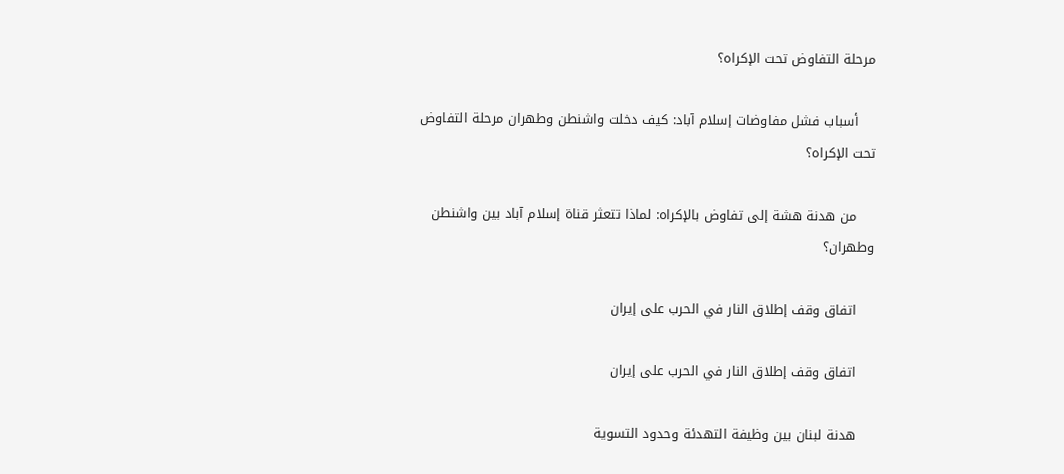مرحلة التفاوض تحت الإكراه؟

    أسباب فشل مفاوضات إسلام آباد: كيف دخلت واشنطن وطهران مرحلة التفاوض تحت الإكراه؟

    من هدنة هشة إلى تفاوض بالإكراه: لماذا تتعثر قناة إسلام آباد بين واشنطن وطهران؟

    اتفاق وقف إطلاق النار في الحرب على إيران

    اتفاق وقف إطلاق النار في الحرب على إيران

    هدنة لبنان بين وظيفة التهدئة وحدود التسوية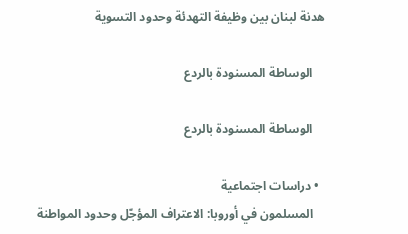هدنة لبنان بين وظيفة التهدئة وحدود التسوية

    الوساطة المسنودة بالردع

    الوساطة المسنودة بالردع

  • دراسات اجتماعية
    المسلمون في أوروبا: الاعتراف المؤجّل وحدود المواطنة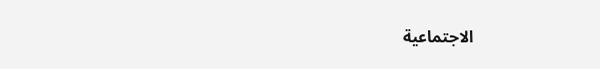الاجتماعية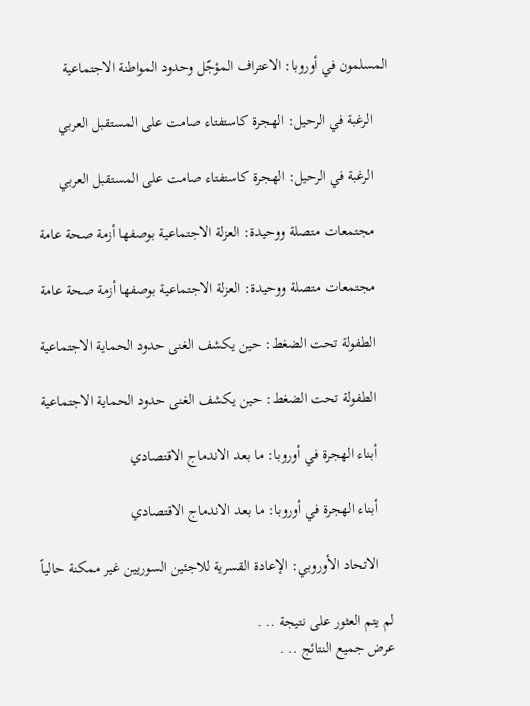المسلمون في أوروبا: الاعتراف المؤجّل وحدود المواطنة الاجتماعية

    الرغبة في الرحيل: الهجرة كاستفتاء صامت على المستقبل العربي

    الرغبة في الرحيل: الهجرة كاستفتاء صامت على المستقبل العربي

    مجتمعات متصلة ووحيدة: العزلة الاجتماعية بوصفها أزمة صحة عامة

    مجتمعات متصلة ووحيدة: العزلة الاجتماعية بوصفها أزمة صحة عامة

    الطفولة تحت الضغط: حين يكشف الغنى حدود الحماية الاجتماعية

    الطفولة تحت الضغط: حين يكشف الغنى حدود الحماية الاجتماعية

    أبناء الهجرة في أوروبا: ما بعد الاندماج الاقتصادي

    أبناء الهجرة في أوروبا: ما بعد الاندماج الاقتصادي

    الاتحاد الأوروبي: الإعادة القسرية للاجئين السوريين غير ممكنة حالياً

لم يتم العثور على نتيجة .. .
عرض جميع النتائج .. .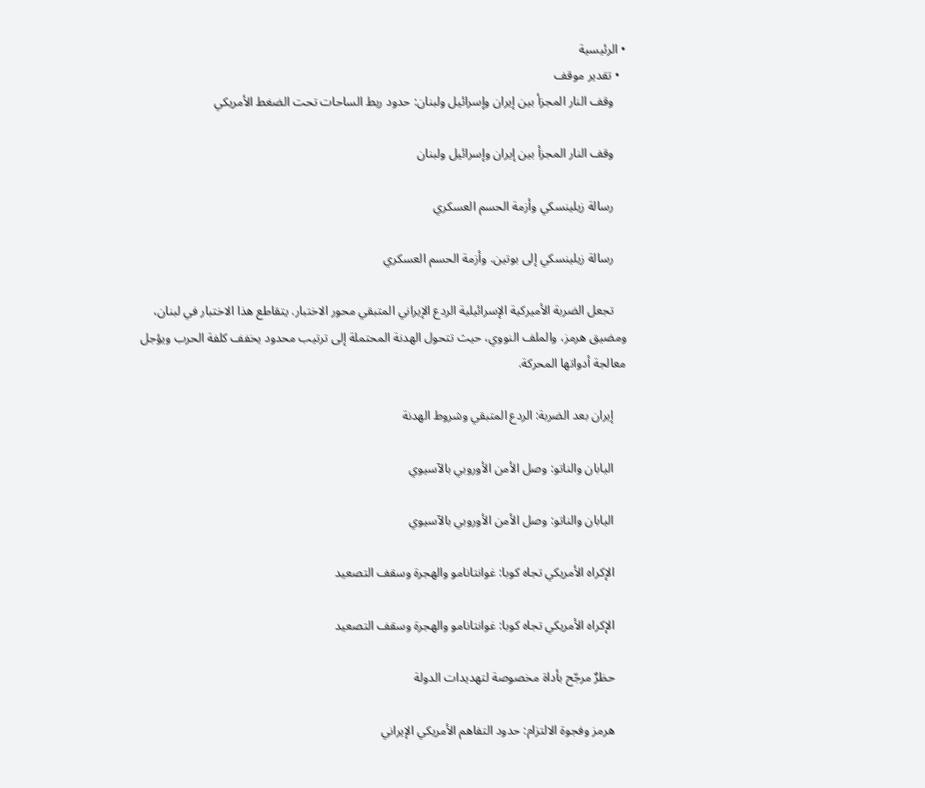• الرئيسية
  • تقدير موقف
    وقف النار المجزأ بين إيران وإسرائيل ولبنان: حدود ربط الساحات تحت الضغط الأمريكي

    وقف النار المجزأ بين إيران وإسرائيل ولبنان

    رسالة زيلينسكي وأزمة الحسم العسكري

    رسالة زيلينسكي إلى بوتين. وأزمة الحسم العسكري

    تجعل الضربة الأميركية الإسرائيلية الردع الإيراني المتبقي محور الاختبار. يتقاطع هذا الاختبار في لبنان، ومضيق هرمز، والملف النووي، حيث تتحول الهدنة المحتملة إلى ترتيب محدود يخفف كلفة الحرب ويؤجل معالجة أدواتها المحركة.

    إيران بعد الضربة: الردع المتبقي وشروط الهدنة

    اليابان والناتو: وصل الأمن الأوروبي بالآسيوي

    اليابان والناتو: وصل الأمن الأوروبي بالآسيوي

    الإكراه الأمريكي تجاه كوبا: غوانتانامو والهجرة وسقف التصعيد

    الإكراه الأمريكي تجاه كوبا: غوانتانامو والهجرة وسقف التصعيد

    حظرٌ مرجّح بأداة مخصوصة لتهديدات الدولة

    هرمز وفجوة الالتزام: حدود التفاهم الأمريكي الإيراني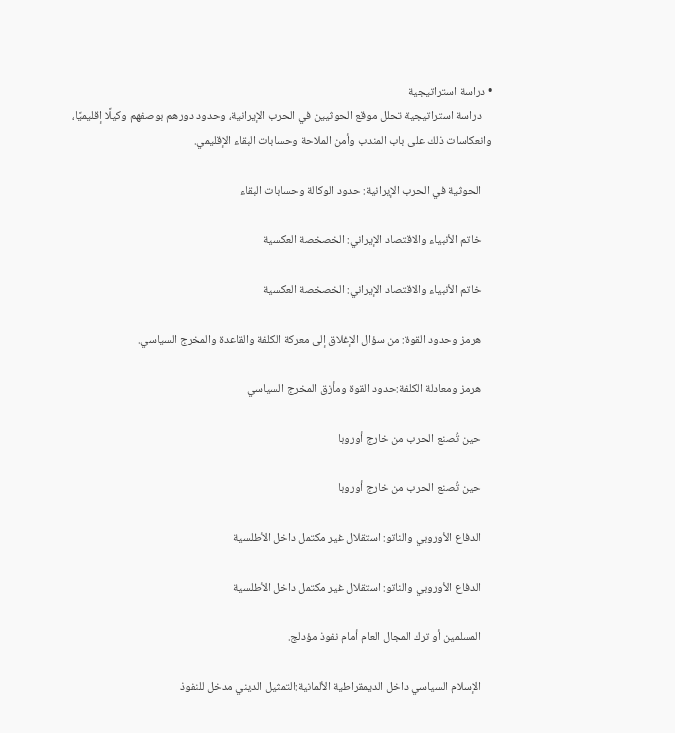• دراسة استراتيجية
    دراسة استراتيجية تحلل موقع الحوثيين في الحرب الإيرانية، وحدود دورهم بوصفهم وكيلًا إقليميًا، وانعكاسات ذلك على باب المندب وأمن الملاحة وحسابات البقاء الإقليمي.

    الحوثية في الحرب الإيرانية: حدود الوكالة وحسابات البقاء

    خاتم الأنبياء والاقتصاد الإيراني: الخصخصة العكسية

    خاتم الأنبياء والاقتصاد الإيراني: الخصخصة العكسية

    هرمز وحدود القوة: من سؤال الإغلاق إلى معركة الكلفة والقاعدة والمخرج السياسي.

    هرمز ومعادلة الكلفة:حدود القوة ومأزق المخرج السياسي

    حين تُصنع الحرب من خارج أوروبا

    حين تُصنع الحرب من خارج أوروبا

    الدفاع الأوروبي والناتو: استقلال غير مكتمل داخل الأطلسية

    الدفاع الأوروبي والناتو: استقلال غير مكتمل داخل الأطلسية

    المسلمين أو ترك المجال العام أمام نفوذ مؤدلج.

    الإسلام السياسي داخل الديمقراطية الألمانية:التمثيل الديني مدخل للنفوذ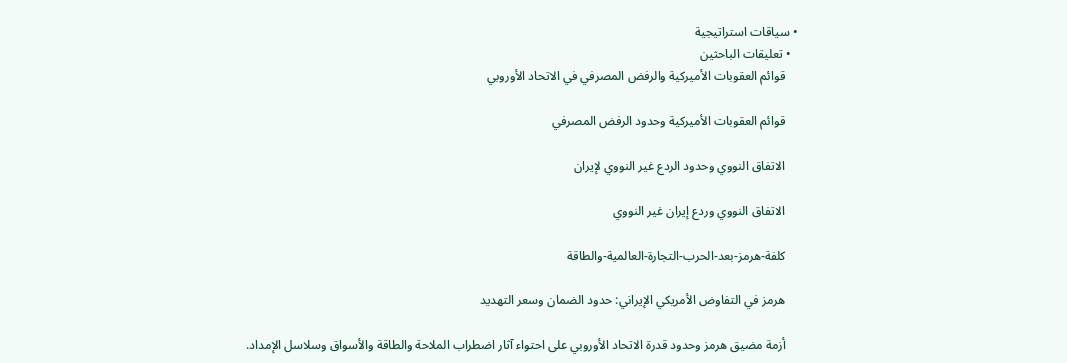• سياقات استراتيجية
  • تعليقات الباحثين
    قوائم العقوبات الأميركية والرفض المصرفي في الاتحاد الأوروبي

    قوائم العقوبات الأميركية وحدود الرفض المصرفي

    الاتفاق النووي وحدود الردع غير النووي لإيران

    الاتفاق النووي وردع إيران غير النووي

    كلفة-هرمز-بعد-الحرب-التجارة-العالمية-والطاقة

    هرمز في التفاوض الأمريكي الإيراني: حدود الضمان وسعر التهديد

    أزمة مضيق هرمز وحدود قدرة الاتحاد الأوروبي على احتواء آثار اضطراب الملاحة والطاقة والأسواق وسلاسل الإمداد.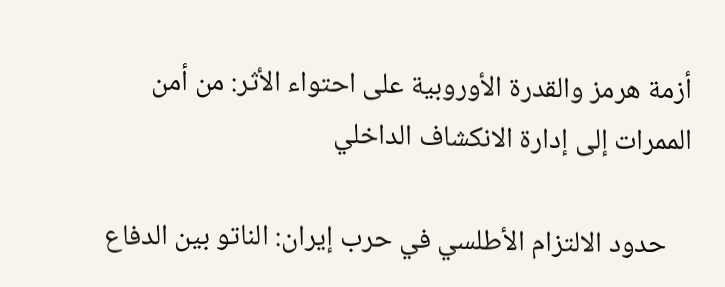أزمة هرمز والقدرة الأوروبية على احتواء الأثر: من أمن الممرات إلى إدارة الانكشاف الداخلي

    حدود الالتزام الأطلسي في حرب إيران: الناتو بين الدفاع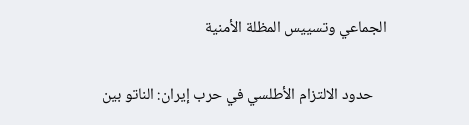الجماعي وتسييس المظلة الأمنية

    حدود الالتزام الأطلسي في حرب إيران: الناتو بين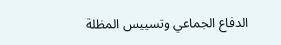الدفاع الجماعي وتسييس المظلة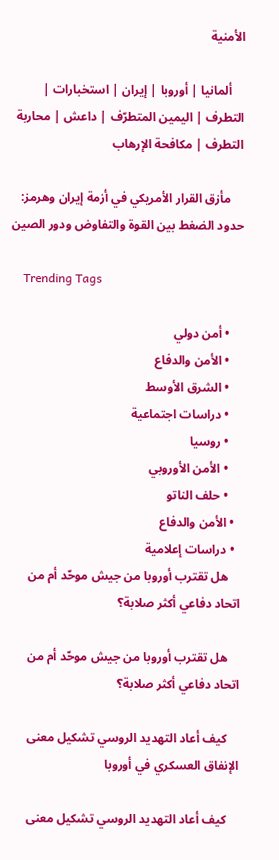الأمنية

    ألمانيا | أوروبا | إيران | استخبارات | التطرف | اليمين المتطرّف | داعش | محاربة التطرف | مكافحة الإرهاب

    مأزق القرار الأمريكي في أزمة إيران وهرمز: حدود الضغط بين القوة والتفاوض ودور الصين

    Trending Tags

    • أمن دولي
    • الأمن والدفاع
    • الشرق الأوسط
    • دراسات اجتماعية
    • روسيا
    • الأمن الأوروبي
    • حلف الناتو
  • الأمن والدفاع
  • دراسات إعلامية
    هل تقترب أوروبا من جيش موحّد أم من اتحاد دفاعي أكثر صلابة؟

    هل تقترب أوروبا من جيش موحّد أم من اتحاد دفاعي أكثر صلابة؟

    كيف أعاد التهديد الروسي تشكيل معنى الإنفاق العسكري في أوروبا

    كيف أعاد التهديد الروسي تشكيل معنى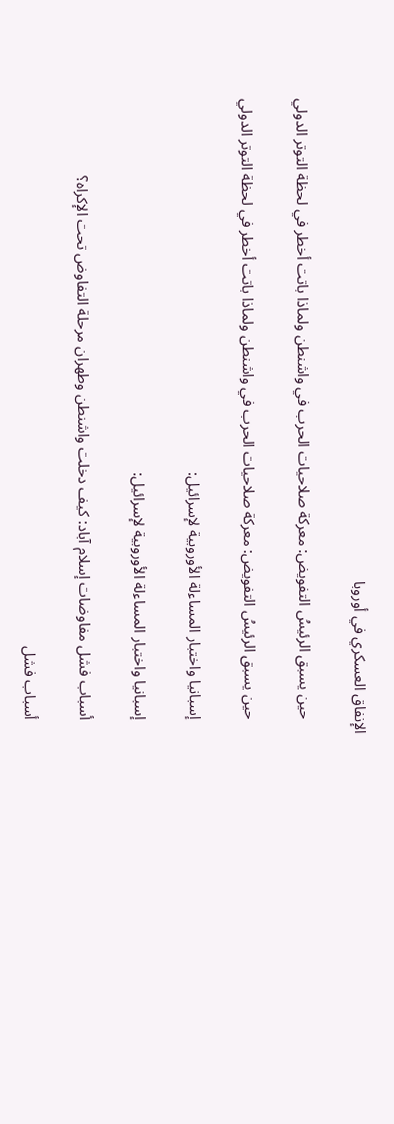الإنفاق العسكري في أوروبا

    حين يسبق الرئيسُ التفويض: معركة صلاحيات الحرب في واشنطن ولماذا باتت أخطر في لحظة التوتر الدولي

    حين يسبق الرئيسُ التفويض: معركة صلاحيات الحرب في واشنطن ولماذا باتت أخطر في لحظة التوتر الدولي

    إسبانيا واختبار المساءلة الأوروبية لإسرائيل:

    إسبانيا واختبار المساءلة الأوروبية لإسرائيل:

    أسباب فشل مفاوضات إسلام آباد: كيف دخلت واشنطن وطهران مرحلة التفاوض تحت الإكراه؟

    أسباب فشل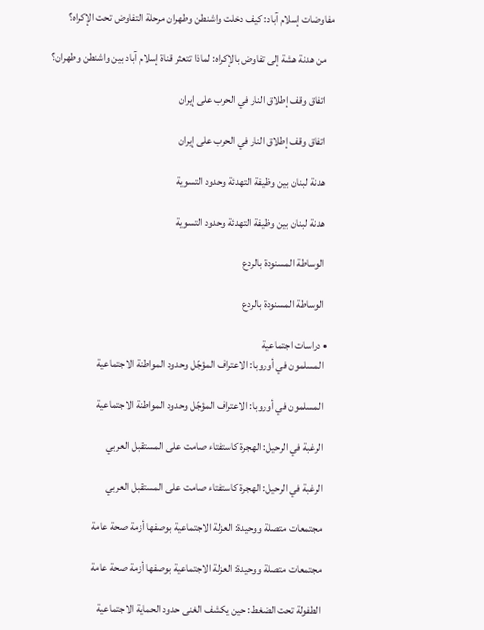مفاوضات إسلام آباد: كيف دخلت واشنطن وطهران مرحلة التفاوض تحت الإكراه؟

    من هدنة هشة إلى تفاوض بالإكراه: لماذا تتعثر قناة إسلام آباد بين واشنطن وطهران؟

    اتفاق وقف إطلاق النار في الحرب على إيران

    اتفاق وقف إطلاق النار في الحرب على إيران

    هدنة لبنان بين وظيفة التهدئة وحدود التسوية

    هدنة لبنان بين وظيفة التهدئة وحدود التسوية

    الوساطة المسنودة بالردع

    الوساطة المسنودة بالردع

  • دراسات اجتماعية
    المسلمون في أوروبا: الاعتراف المؤجّل وحدود المواطنة الاجتماعية

    المسلمون في أوروبا: الاعتراف المؤجّل وحدود المواطنة الاجتماعية

    الرغبة في الرحيل: الهجرة كاستفتاء صامت على المستقبل العربي

    الرغبة في الرحيل: الهجرة كاستفتاء صامت على المستقبل العربي

    مجتمعات متصلة ووحيدة: العزلة الاجتماعية بوصفها أزمة صحة عامة

    مجتمعات متصلة ووحيدة: العزلة الاجتماعية بوصفها أزمة صحة عامة

    الطفولة تحت الضغط: حين يكشف الغنى حدود الحماية الاجتماعية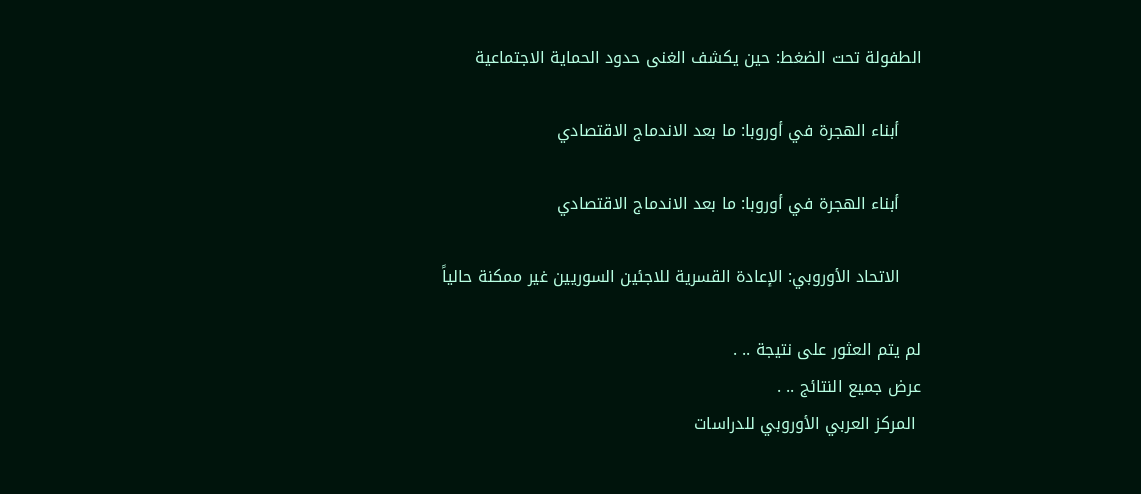الطفولة تحت الضغط: حين يكشف الغنى حدود الحماية الاجتماعية

    أبناء الهجرة في أوروبا: ما بعد الاندماج الاقتصادي

    أبناء الهجرة في أوروبا: ما بعد الاندماج الاقتصادي

    الاتحاد الأوروبي: الإعادة القسرية للاجئين السوريين غير ممكنة حالياً

لم يتم العثور على نتيجة .. .
عرض جميع النتائج .. .
 المركز العربي الأوروبي للدراسات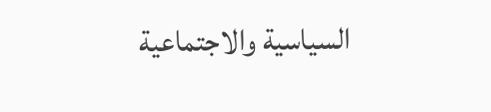السياسية والاجتماعية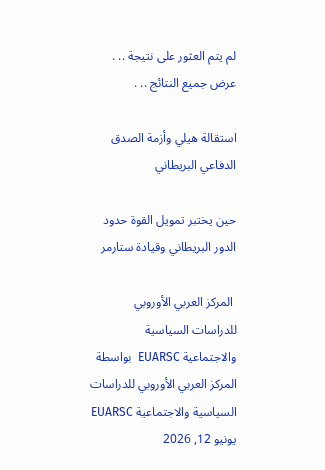لم يتم العثور على نتيجة .. .
عرض جميع النتائج .. .

استقالة هيلي وأزمة الصدق الدفاعي البريطاني

حين يختبر تمويل القوة حدود الدور البريطاني وقيادة ستارمر

 المركز العربي الأوروبي للدراسات السياسية والاجتماعية EUARSC  بواسطة  المركز العربي الأوروبي للدراسات السياسية والاجتماعية EUARSC
يونيو 12, 2026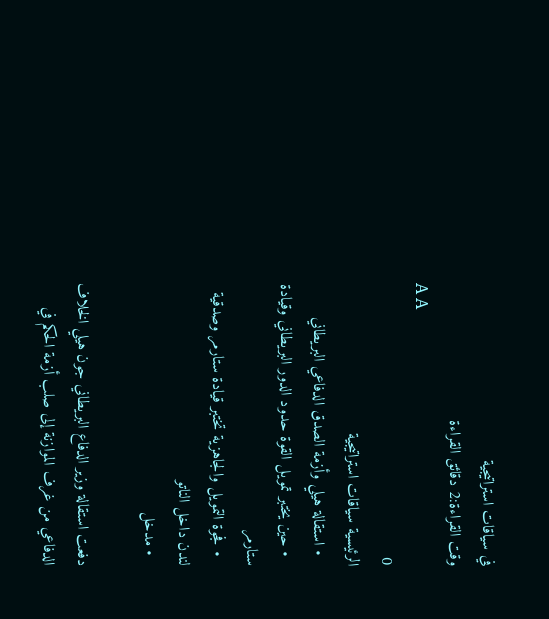في سياقات استراتيجية
وقت القراءة:2 دقائق القراءة
A A
0
الرئيسية سياقات استراتيجية
  • استقالة هيلي وأزمة الصدق الدفاعي البريطاني
  • حين يختبر تمويل القوة حدود الدور البريطاني وقيادة ستارمر
  • فجوة التمويل والجاهزية تختبر قيادة ستارمر وصدقية لندن داخل الناتو
  • مدخل

دفعت استقالة وزير الدفاع البريطاني جون هيلي الخلاف الدفاعي من غرف الموازنة إلى صلب أزمة الحكم في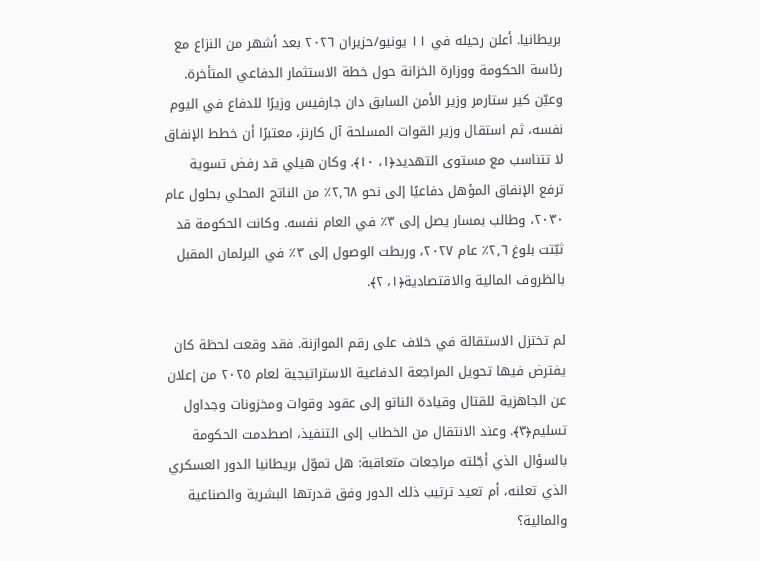بريطانيا. أعلن رحيله في ١١ يونيو/حزيران ٢٠٢٦ بعد أشهر من النزاع مع رئاسة الحكومة ووزارة الخزانة حول خطة الاستثمار الدفاعي المتأخرة. وعيّن كير ستارمر وزير الأمن السابق دان جارفيس وزيرًا للدفاع في اليوم نفسه، ثم استقال وزير القوات المسلحة آل كارنز، معتبرًا أن خطط الإنفاق لا تتناسب مع مستوى التهديد﴿١، ١٠﴾. وكان هيلي قد رفض تسوية ترفع الإنفاق المؤهل دفاعيًا إلى نحو ٢٫٦٨٪ من الناتج المحلي بحلول عام ٢٠٣٠، وطالب بمسار يصل إلى ٣٪ في العام نفسه. وكانت الحكومة قد ثبّتت بلوغ ٢٫٦٪ عام ٢٠٢٧، وربطت الوصول إلى ٣٪ في البرلمان المقبل بالظروف المالية والاقتصادية﴿١، ٢﴾.

لم تختزل الاستقالة في خلاف على رقم الموازنة. فقد وقعت لحظة كان يفترض فيها تحويل المراجعة الدفاعية الاستراتيجية لعام ٢٠٢٥ من إعلان عن الجاهزية للقتال وقيادة الناتو إلى عقود وقوات ومخزونات وجداول تسليم﴿٣﴾. وعند الانتقال من الخطاب إلى التنفيذ، اصطدمت الحكومة بالسؤال الذي أجّلته مراجعات متعاقبة: هل تموّل بريطانيا الدور العسكري الذي تعلنه، أم تعيد ترتيب ذلك الدور وفق قدرتها البشرية والصناعية والمالية؟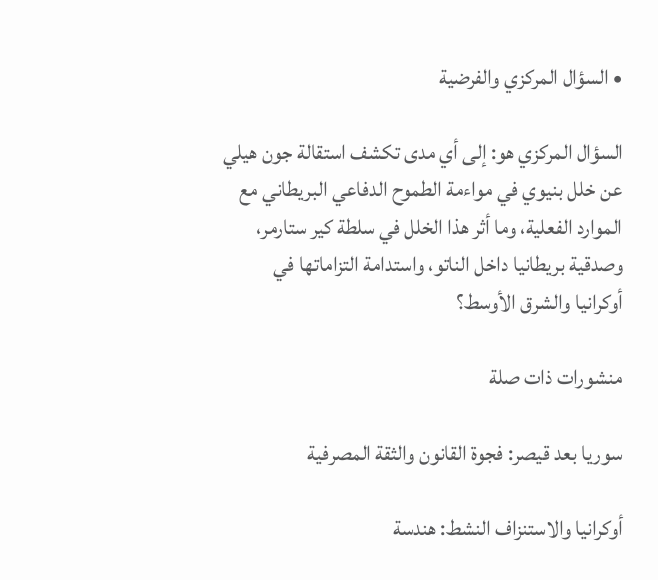• السؤال المركزي والفرضية

السؤال المركزي هو: إلى أي مدى تكشف استقالة جون هيلي عن خلل بنيوي في مواءمة الطموح الدفاعي البريطاني مع الموارد الفعلية، وما أثر هذا الخلل في سلطة كير ستارمر، وصدقية بريطانيا داخل الناتو، واستدامة التزاماتها في أوكرانيا والشرق الأوسط؟

منشورات ذات صلة

سوريا بعد قيصر: فجوة القانون والثقة المصرفية

أوكرانيا والاستنزاف النشط: هندسة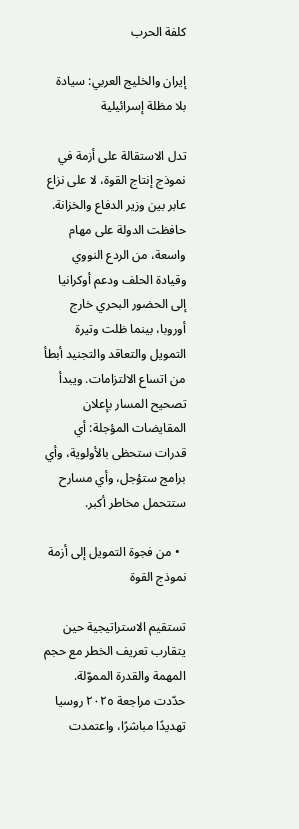كلفة الحرب

إيران والخليج العربي: سيادة بلا مظلة إسرائيلية

تدل الاستقالة على أزمة في نموذج إنتاج القوة، لا على نزاع عابر بين وزير الدفاع والخزانة. حافظت الدولة على مهام واسعة، من الردع النووي وقيادة الحلف ودعم أوكرانيا إلى الحضور البحري خارج أوروبا، بينما ظلت وتيرة التمويل والتعاقد والتجنيد أبطأ من اتساع الالتزامات. ويبدأ تصحيح المسار بإعلان المقايضات المؤجلة: أي قدرات ستحظى بالأولوية، وأي برامج ستؤجل، وأي مسارح ستتحمل مخاطر أكبر.

  • من فجوة التمويل إلى أزمة نموذج القوة

تستقيم الاستراتيجية حين يتقارب تعريف الخطر مع حجم المهمة والقدرة المموّلة. حدّدت مراجعة ٢٠٢٥ روسيا تهديدًا مباشرًا، واعتمدت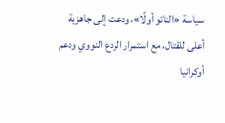سياسة «الناتو أولًا»، ودعت إلى جاهزية أعلى للقتال، مع استمرار الردع النووي ودعم أوكرانيا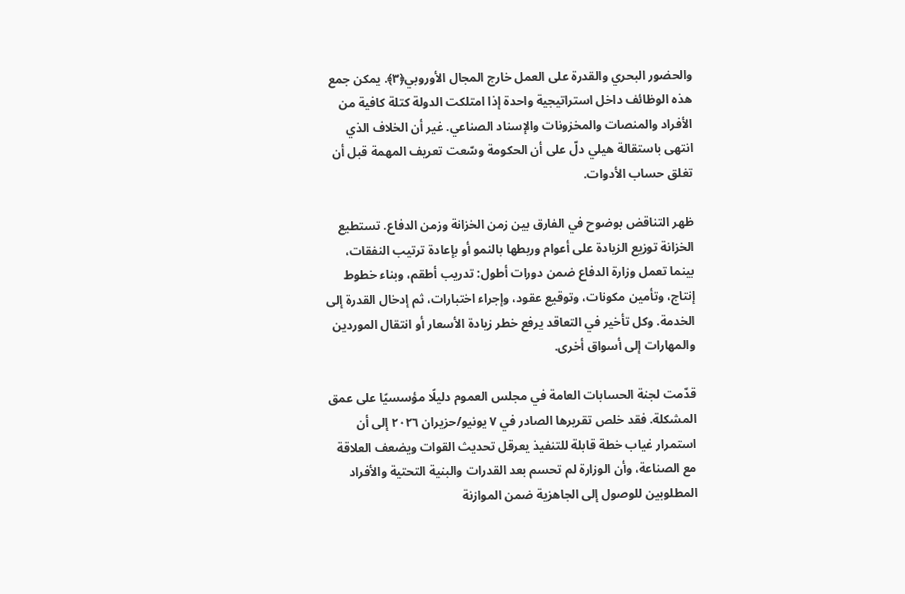والحضور البحري والقدرة على العمل خارج المجال الأوروبي﴿٣﴾. يمكن جمع هذه الوظائف داخل استراتيجية واحدة إذا امتلكت الدولة كتلة كافية من الأفراد والمنصات والمخزونات والإسناد الصناعي. غير أن الخلاف الذي انتهى باستقالة هيلي دلّ على أن الحكومة وسّعت تعريف المهمة قبل أن تغلق حساب الأدوات.

ظهر التناقض بوضوح في الفارق بين زمن الخزانة وزمن الدفاع. تستطيع الخزانة توزيع الزيادة على أعوام وربطها بالنمو أو بإعادة ترتيب النفقات، بينما تعمل وزارة الدفاع ضمن دورات أطول: تدريب أطقم، وبناء خطوط إنتاج، وتأمين مكونات، وتوقيع عقود، وإجراء اختبارات، ثم إدخال القدرة إلى الخدمة. وكل تأخير في التعاقد يرفع خطر زيادة الأسعار أو انتقال الموردين والمهارات إلى أسواق أخرى.

قدّمت لجنة الحسابات العامة في مجلس العموم دليلًا مؤسسيًا على عمق المشكلة. فقد خلص تقريرها الصادر في ٧ يونيو/حزيران ٢٠٢٦ إلى أن استمرار غياب خطة قابلة للتنفيذ يعرقل تحديث القوات ويضعف العلاقة مع الصناعة، وأن الوزارة لم تحسم بعد القدرات والبنية التحتية والأفراد المطلوبين للوصول إلى الجاهزية ضمن الموازنة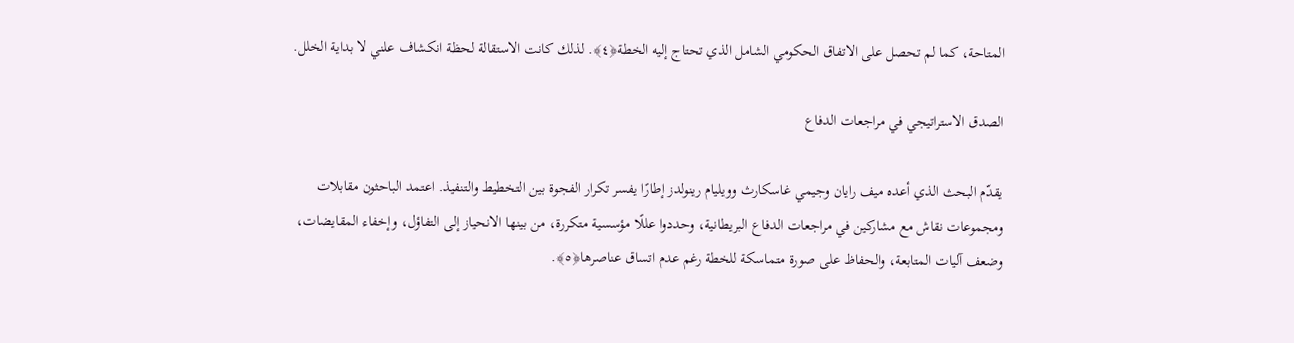المتاحة، كما لم تحصل على الاتفاق الحكومي الشامل الذي تحتاج إليه الخطة﴿٤﴾. لذلك كانت الاستقالة لحظة انكشاف علني لا بداية الخلل.

الصدق الاستراتيجي في مراجعات الدفاع

يقدّم البحث الذي أعده ميف رايان وجيمي غاسكارث وويليام رينولدز إطارًا يفسر تكرار الفجوة بين التخطيط والتنفيذ. اعتمد الباحثون مقابلات ومجموعات نقاش مع مشاركين في مراجعات الدفاع البريطانية، وحددوا عللًا مؤسسية متكررة، من بينها الانحياز إلى التفاؤل، وإخفاء المقايضات، وضعف آليات المتابعة، والحفاظ على صورة متماسكة للخطة رغم عدم اتساق عناصرها﴿٥﴾.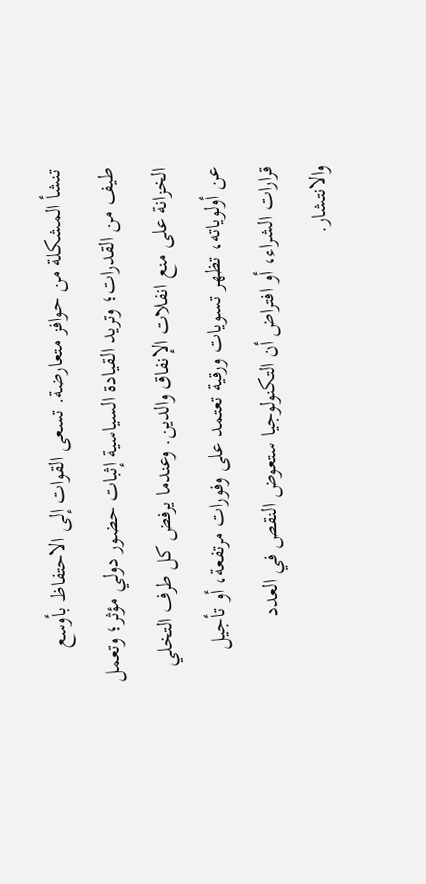تنشأ المشكلة من حوافز متعارضة. تسعى القوات إلى الاحتفاظ بأوسع طيف من القدرات؛ وتريد القيادة السياسية إثبات حضور دولي مؤثر؛ وتعمل الخزانة على منع انفلات الإنفاق والدين. وعندما يرفض كل طرف التخلي عن أولوياته، تظهر تسويات ورقية تعتمد على وفورات مرتفعة، أو تأجيل قرارات الشراء، أو افتراض أن التكنولوجيا ستعوض النقص في العدد والانتشار.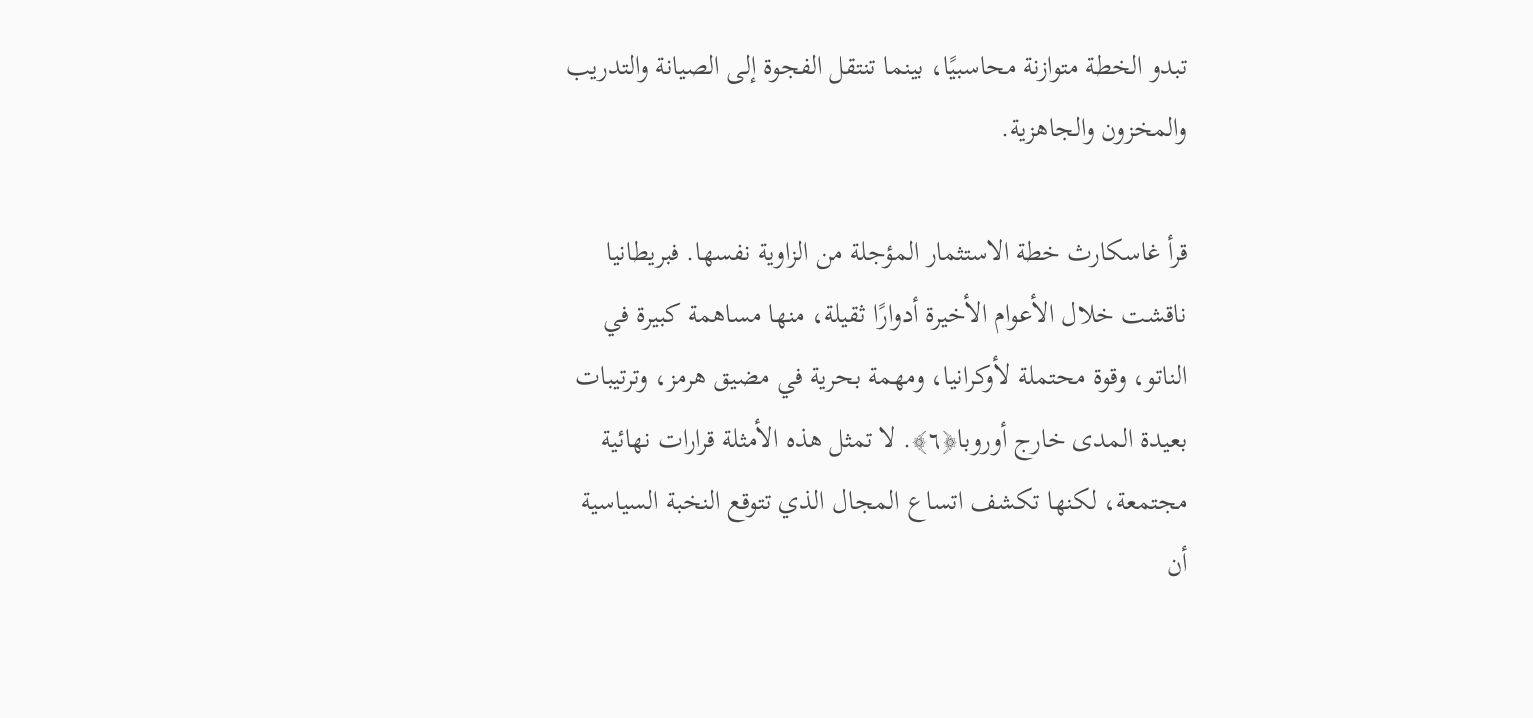تبدو الخطة متوازنة محاسبيًا، بينما تنتقل الفجوة إلى الصيانة والتدريب والمخزون والجاهزية.

قرأ غاسكارث خطة الاستثمار المؤجلة من الزاوية نفسها. فبريطانيا ناقشت خلال الأعوام الأخيرة أدوارًا ثقيلة، منها مساهمة كبيرة في الناتو، وقوة محتملة لأوكرانيا، ومهمة بحرية في مضيق هرمز، وترتيبات بعيدة المدى خارج أوروبا﴿٦﴾. لا تمثل هذه الأمثلة قرارات نهائية مجتمعة، لكنها تكشف اتساع المجال الذي تتوقع النخبة السياسية أن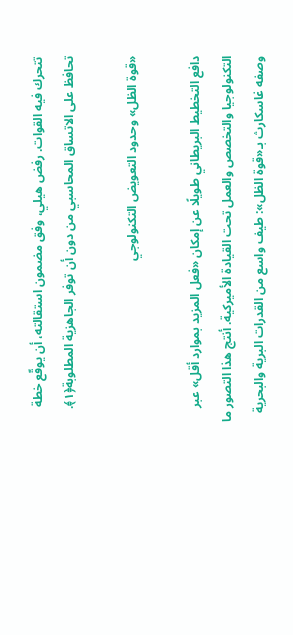تتحرك فيه القوات. رفض هيلي، وفق مضمون استقالته، أن يوقّع خطة تحافظ على الاتساق المحاسبي من دون أن توفر الجاهزية المطلوبة﴿١﴾.

«قوة الظل» وحدود التعويض التكنولوجي

دافع التخطيط البريطاني طويلًا عن إمكان «فعل المزيد بموارد أقل» عبر التكنولوجيا والتخصص والعمل تحت القيادة الأميركية. أنتج هذا التصور ما وصفه غاسكارث بـ«قوة الظل»: طيف واسع من القدرات البرية والبحرية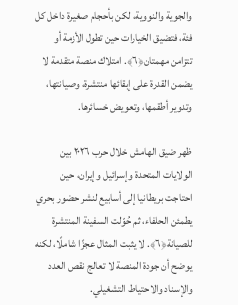والجوية والنووية، لكن بأحجام صغيرة داخل كل فئة، فتضيق الخيارات حين تطول الأزمة أو تتزامن مهمتان﴿٦﴾. امتلاك منصة متقدمة لا يضمن القدرة على إبقائها منتشرة، وصيانتها، وتدوير أطقمها، وتعويض خسائرها.

ظهر ضيق الهامش خلال حرب ٢٠٢٦ بين الولايات المتحدة وإسرائيل وإيران، حين احتاجت بريطانيا إلى أسابيع لنشر حضور بحري يطمئن الحلفاء، ثم حُوّلت السفينة المنتشرة للصيانة﴿٦﴾. لا يثبت المثال عجزًا شاملًا، لكنه يوضح أن جودة المنصة لا تعالج نقص العدد والإسناد والاحتياط التشغيلي.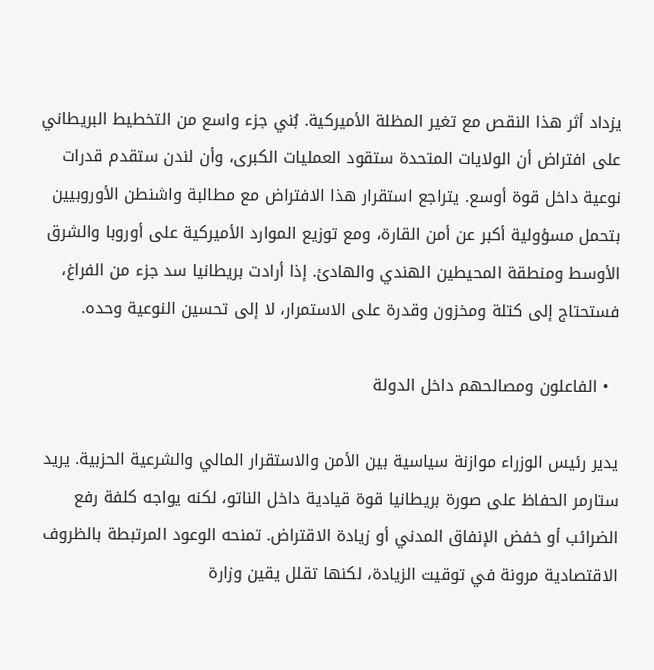يزداد أثر هذا النقص مع تغير المظلة الأميركية. بُني جزء واسع من التخطيط البريطاني على افتراض أن الولايات المتحدة ستقود العمليات الكبرى، وأن لندن ستقدم قدرات نوعية داخل قوة أوسع. يتراجع استقرار هذا الافتراض مع مطالبة واشنطن الأوروبيين بتحمل مسؤولية أكبر عن أمن القارة، ومع توزيع الموارد الأميركية على أوروبا والشرق الأوسط ومنطقة المحيطين الهندي والهادئ. إذا أرادت بريطانيا سد جزء من الفراغ، فستحتاج إلى كتلة ومخزون وقدرة على الاستمرار، لا إلى تحسين النوعية وحده.

  • الفاعلون ومصالحهم داخل الدولة

يدير رئيس الوزراء موازنة سياسية بين الأمن والاستقرار المالي والشرعية الحزبية. يريد ستارمر الحفاظ على صورة بريطانيا قوة قيادية داخل الناتو، لكنه يواجه كلفة رفع الضرائب أو خفض الإنفاق المدني أو زيادة الاقتراض. تمنحه الوعود المرتبطة بالظروف الاقتصادية مرونة في توقيت الزيادة، لكنها تقلل يقين وزارة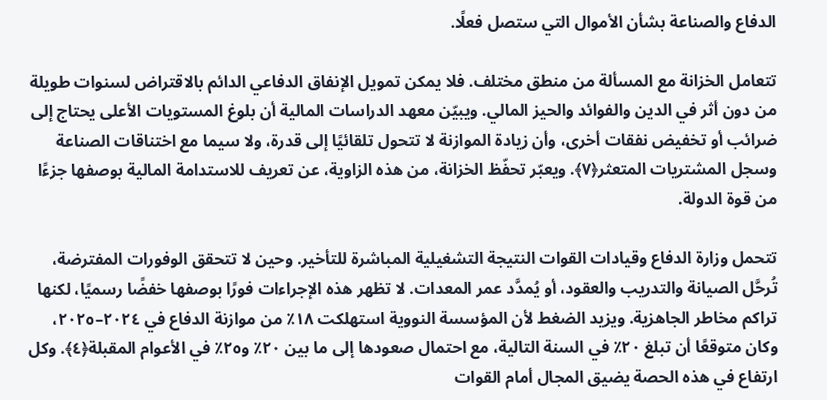الدفاع والصناعة بشأن الأموال التي ستصل فعلًا.

تتعامل الخزانة مع المسألة من منطق مختلف. فلا يمكن تمويل الإنفاق الدفاعي الدائم بالاقتراض لسنوات طويلة من دون أثر في الدين والفوائد والحيز المالي. ويبيّن معهد الدراسات المالية أن بلوغ المستويات الأعلى يحتاج إلى ضرائب أو تخفيض نفقات أخرى، وأن زيادة الموازنة لا تتحول تلقائيًا إلى قدرة، ولا سيما مع اختناقات الصناعة وسجل المشتريات المتعثر﴿٧﴾. ويعبّر تحفّظ الخزانة، من هذه الزاوية، عن تعريف للاستدامة المالية بوصفها جزءًا من قوة الدولة.

تتحمل وزارة الدفاع وقيادات القوات النتيجة التشغيلية المباشرة للتأخير. وحين لا تتحقق الوفورات المفترضة، تُرحَّل الصيانة والتدريب والعقود، أو يُمدَّد عمر المعدات. لا تظهر هذه الإجراءات فورًا بوصفها خفضًا رسميًا، لكنها تراكم مخاطر الجاهزية. ويزيد الضغط لأن المؤسسة النووية استهلكت ١٨٪ من موازنة الدفاع في ٢٠٢٤–٢٠٢٥، وكان متوقعًا أن تبلغ ٢٠٪ في السنة التالية، مع احتمال صعودها إلى ما بين ٢٠٪ و٢٥٪ في الأعوام المقبلة﴿٤﴾. وكل ارتفاع في هذه الحصة يضيق المجال أمام القوات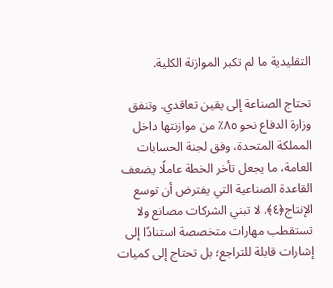التقليدية ما لم تكبر الموازنة الكلية.

تحتاج الصناعة إلى يقين تعاقدي. وتنفق وزارة الدفاع نحو ٨٥٪ من موازنتها داخل المملكة المتحدة، وفق لجنة الحسابات العامة، ما يجعل تأخر الخطة عاملًا يضعف القاعدة الصناعية التي يفترض أن توسع الإنتاج﴿٤﴾. لا تبني الشركات مصانع ولا تستقطب مهارات متخصصة استنادًا إلى إشارات قابلة للتراجع؛ بل تحتاج إلى كميات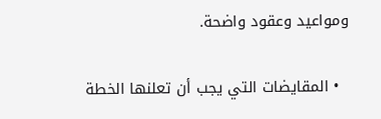ومواعيد وعقود واضحة.

  • المقايضات التي يجب أن تعلنها الخطة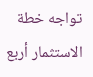تواجه خطة الاستثمار أربع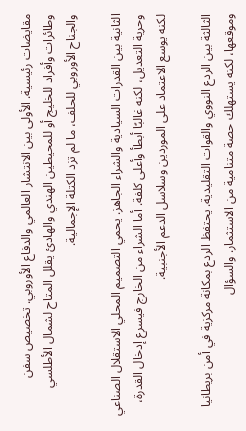مقايضات رئيسية. الأولى بين الانتشار العالمي والدفاع الأوروبي. تخصيص سفن وطائرات وأفراد للخليج أو للمحيطين الهندي والهادئ يقلل المتاح لشمال الأطلسي والجناح الأوروبي للحلف، ما لم تزد الكتلة الإجمالية.

الثانية بين القدرات السيادية والشراء الجاهز. يحمي التصميم المحلي الاستقلال الصناعي وحرية التعديل، لكنه غالبًا أبطأ وأعلى كلفة. أما الشراء من الخارج فيسرع إدخال القدرة، لكنه يوسع الاعتماد على الموردين وسلاسل الدعم الأجنبية.

الثالثة بين الردع النووي والقوات التقليدية. يحتفظ الردع بمكانة مركزية في أمن بريطانيا وموقعها، لكنه يستهلك حصة متنامية من الاستثمار. والسؤال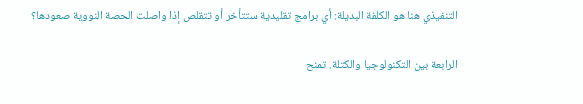التنفيذي هنا هو الكلفة البديلة: أي برامج تقليدية ستتأخر أو تتقلص إذا واصلت الحصة النووية صعودها؟

الرابعة بين التكنولوجيا والكتلة. تمنح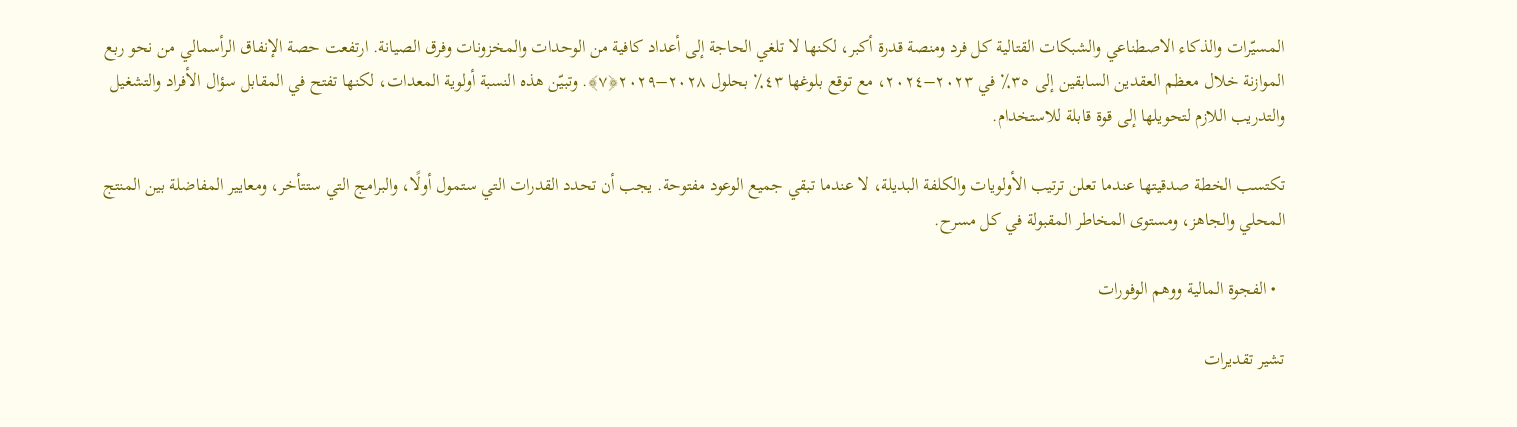المسيّرات والذكاء الاصطناعي والشبكات القتالية كل فرد ومنصة قدرة أكبر، لكنها لا تلغي الحاجة إلى أعداد كافية من الوحدات والمخزونات وفرق الصيانة. ارتفعت حصة الإنفاق الرأسمالي من نحو ربع الموازنة خلال معظم العقدين السابقين إلى ٣٥٪ في ٢٠٢٣–٢٠٢٤، مع توقع بلوغها ٤٣٪ بحلول ٢٠٢٨–٢٠٢٩﴿٧﴾. وتبيّن هذه النسبة أولوية المعدات، لكنها تفتح في المقابل سؤال الأفراد والتشغيل والتدريب اللازم لتحويلها إلى قوة قابلة للاستخدام.

تكتسب الخطة صدقيتها عندما تعلن ترتيب الأولويات والكلفة البديلة، لا عندما تبقي جميع الوعود مفتوحة. يجب أن تحدد القدرات التي ستمول أولًا، والبرامج التي ستتأخر، ومعايير المفاضلة بين المنتج المحلي والجاهز، ومستوى المخاطر المقبولة في كل مسرح.

  • الفجوة المالية ووهم الوفورات

تشير تقديرات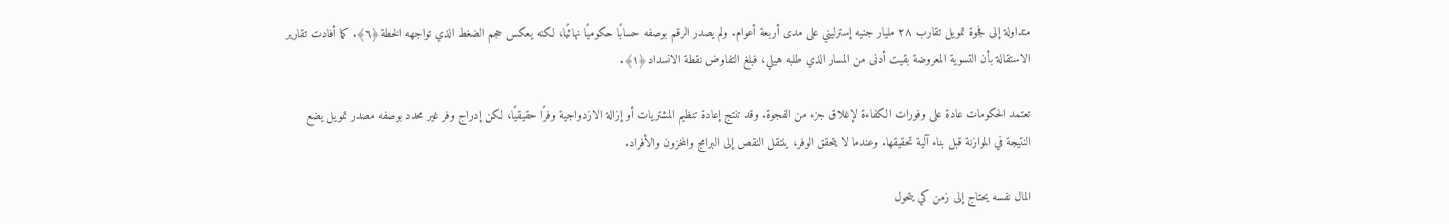متداولة إلى فجوة تمويل تقارب ٢٨ مليار جنيه إسترليني على مدى أربعة أعوام. ولم يصدر الرقم بوصفه حسابًا حكوميًا نهائيًا، لكنه يعكس حجم الضغط الذي تواجهه الخطة﴿٦﴾. كما أفادت تقارير الاستقالة بأن التسوية المعروضة بقيت أدنى من المسار الذي طلبه هيلي، فبلغ التفاوض نقطة الانسداد﴿١﴾.

تعتمد الحكومات عادة على وفورات الكفاءة لإغلاق جزء من الفجوة. وقد تنتج إعادة تنظيم المشتريات أو إزالة الازدواجية وفرًا حقيقيًا، لكن إدراج وفر غير محدد بوصفه مصدر تمويل يضع النتيجة في الموازنة قبل بناء آلية تحقيقها. وعندما لا يتحقق الوفر، ينتقل النقص إلى البرامج والمخزون والأفراد.

المال نفسه يحتاج إلى زمن كي يتحول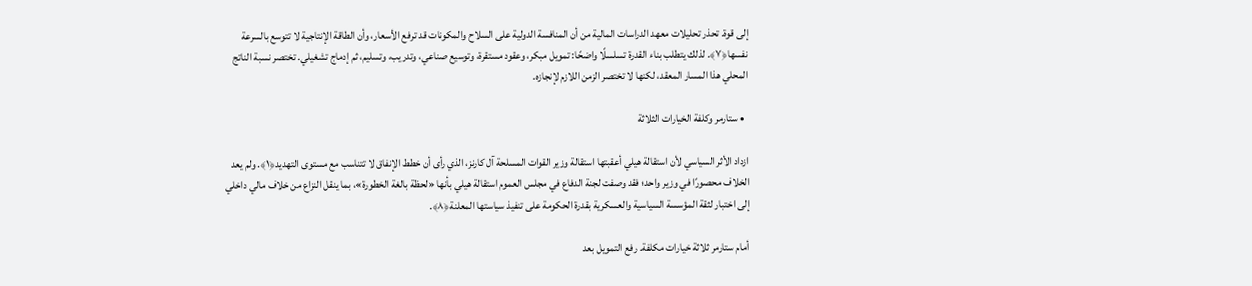إلى قوة. تحذر تحليلات معهد الدراسات المالية من أن المنافسة الدولية على السلاح والمكونات قد ترفع الأسعار، وأن الطاقة الإنتاجية لا تتوسع بالسرعة نفسها﴿٧﴾. لذلك يتطلب بناء القدرة تسلسلًا واضحًا: تمويل مبكر، وعقود مستقرة، وتوسيع صناعي، وتدريب، وتسليم، ثم إدماج تشغيلي. تختصر نسبة الناتج المحلي هذا المسار المعقد، لكنها لا تختصر الزمن اللازم لإنجازه.

  • ستارمر وكلفة الخيارات الثلاثة

ازداد الأثر السياسي لأن استقالة هيلي أعقبتها استقالة وزير القوات المسلحة آل كارنز، الذي رأى أن خطط الإنفاق لا تتناسب مع مستوى التهديد﴿١﴾. ولم يعد الخلاف محصورًا في وزير واحد؛ فقد وصفت لجنة الدفاع في مجلس العموم استقالة هيلي بأنها «لحظة بالغة الخطورة»، بما ينقل النزاع من خلاف مالي داخلي إلى اختبار لثقة المؤسسة السياسية والعسكرية بقدرة الحكومة على تنفيذ سياستها المعلنة﴿٨﴾.

أمام ستارمر ثلاثة خيارات مكلفة. رفع التمويل بعد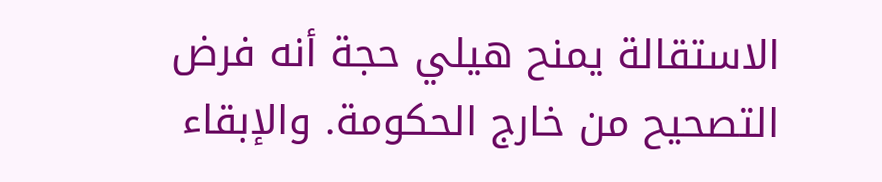الاستقالة يمنح هيلي حجة أنه فرض التصحيح من خارج الحكومة. والإبقاء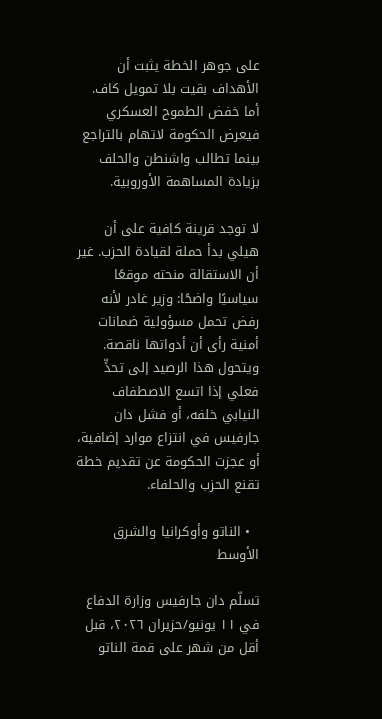على جوهر الخطة يثبت أن الأهداف بقيت بلا تمويل كاف. أما خفض الطموح العسكري فيعرض الحكومة لاتهام بالتراجع بينما تطالب واشنطن والحلف بزيادة المساهمة الأوروبية.

لا توجد قرينة كافية على أن هيلي بدأ حملة لقيادة الحزب. غير أن الاستقالة منحته موقعًا سياسيًا واضحًا: وزير غادر لأنه رفض تحمل مسؤولية ضمانات أمنية رأى أن أدواتها ناقصة. ويتحول هذا الرصيد إلى تحدٍّ فعلي إذا اتسع الاصطفاف النيابي خلفه، أو فشل دان جارفيس في انتزاع موارد إضافية، أو عجزت الحكومة عن تقديم خطة تقنع الحزب والحلفاء.

  • الناتو وأوكرانيا والشرق الأوسط

تسلّم دان جارفيس وزارة الدفاع في ١١ يونيو/حزيران ٢٠٢٦، قبل أقل من شهر على قمة الناتو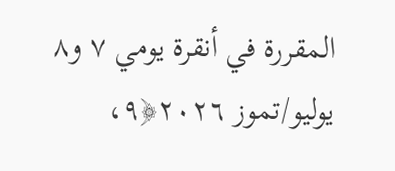المقررة في أنقرة يومي ٧ و٨ يوليو/تموز ٢٠٢٦﴿٩،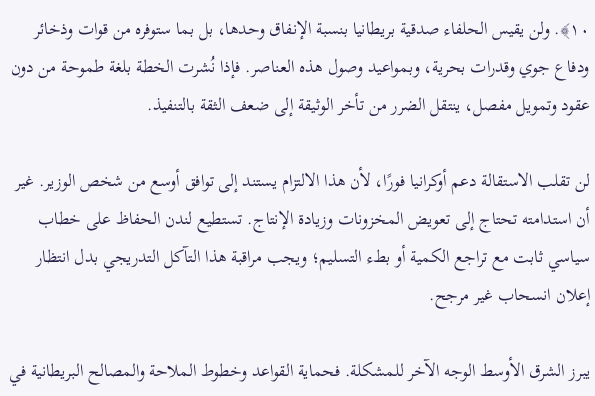١٠﴾. ولن يقيس الحلفاء صدقية بريطانيا بنسبة الإنفاق وحدها، بل بما ستوفره من قوات وذخائر ودفاع جوي وقدرات بحرية، وبمواعيد وصول هذه العناصر. فإذا نُشرت الخطة بلغة طموحة من دون عقود وتمويل مفصل، ينتقل الضرر من تأخر الوثيقة إلى ضعف الثقة بالتنفيذ.

لن تقلب الاستقالة دعم أوكرانيا فورًا، لأن هذا الالتزام يستند إلى توافق أوسع من شخص الوزير. غير أن استدامته تحتاج إلى تعويض المخزونات وزيادة الإنتاج. تستطيع لندن الحفاظ على خطاب سياسي ثابت مع تراجع الكمية أو بطء التسليم؛ ويجب مراقبة هذا التآكل التدريجي بدل انتظار إعلان انسحاب غير مرجح.

يبرز الشرق الأوسط الوجه الآخر للمشكلة. فحماية القواعد وخطوط الملاحة والمصالح البريطانية في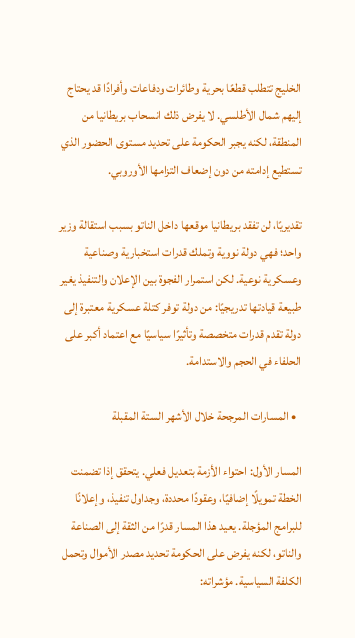الخليج تتطلب قطعًا بحرية وطائرات ودفاعات وأفرادًا قد يحتاج إليهم شمال الأطلسي. لا يفرض ذلك انسحاب بريطانيا من المنطقة، لكنه يجبر الحكومة على تحديد مستوى الحضور الذي تستطيع إدامته من دون إضعاف التزامها الأوروبي.

تقديريًا، لن تفقد بريطانيا موقعها داخل الناتو بسبب استقالة وزير واحد؛ فهي دولة نووية وتملك قدرات استخبارية وصناعية وعسكرية نوعية. لكن استمرار الفجوة بين الإعلان والتنفيذ يغير طبيعة قيادتها تدريجيًا: من دولة توفر كتلة عسكرية معتبرة إلى دولة تقدم قدرات متخصصة وتأثيرًا سياسيًا مع اعتماد أكبر على الحلفاء في الحجم والاستدامة.

  • المسارات المرجحة خلال الأشهر الستة المقبلة

المسار الأول: احتواء الأزمة بتعديل فعلي. يتحقق إذا تضمنت الخطة تمويلًا إضافيًا، وعقودًا محددة، وجداول تنفيذ، وإعلانًا للبرامج المؤجلة. يعيد هذا المسار قدرًا من الثقة إلى الصناعة والناتو، لكنه يفرض على الحكومة تحديد مصدر الأموال وتحمل الكلفة السياسية. مؤشراته: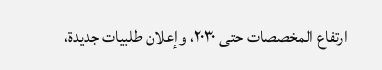ارتفاع المخصصات حتى ٢٠٣٠، وإعلان طلبيات جديدة،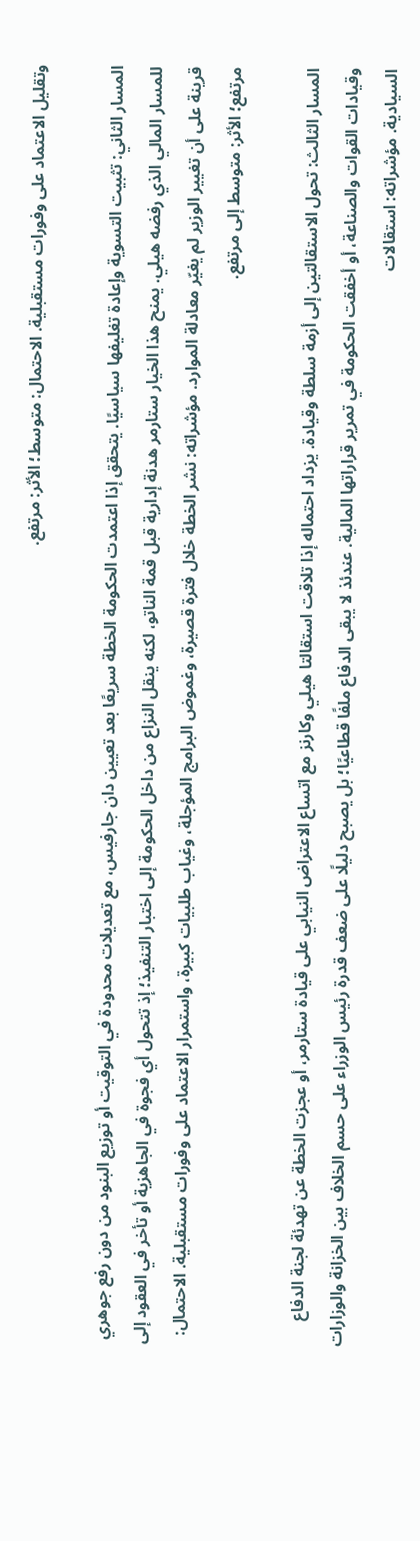وتقليل الاعتماد على وفورات مستقبلية. الاحتمال: متوسط؛ الأثر: مرتفع.

المسار الثاني: تثبيت التسوية وإعادة تغليفها سياسيًا. يتحقق إذا اعتمدت الحكومة الخطة سريعًا بعد تعيين دان جارفيس، مع تعديلات محدودة في التوقيت أو توزيع البنود من دون رفع جوهري للمسار المالي الذي رفضه هيلي. يمنح هذا الخيار ستارمر هدنة إدارية قبل قمة الناتو، لكنه ينقل النزاع من داخل الحكومة إلى اختبار التنفيذ؛ إذ تتحول أي فجوة في الجاهزية أو تأخر في العقود إلى قرينة على أن تغيير الوزير لم يغيّر معادلة الموارد. مؤشراته: نشر الخطة خلال فترة قصيرة، وغموض البرامج المؤجلة، وغياب طلبيات كبيرة، واستمرار الاعتماد على وفورات مستقبلية. الاحتمال: مرتفع؛ الأثر: متوسط إلى مرتفع.

المسار الثالث: تحول الاستقالتين إلى أزمة سلطة وقيادة. يزداد احتماله إذا تلاقت استقالتا هيلي وكارنز مع اتساع الاعتراض النيابي على قيادة ستارمر، أو عجزت الخطة عن تهدئة لجنة الدفاع وقيادات القوات والصناعة، أو أخفقت الحكومة في تمرير قراراتها المالية. عندئذ لا يبقى الدفاع ملفًا قطاعيًا؛ بل يصبح دليلًا على ضعف قدرة رئيس الوزراء على حسم الخلاف بين الخزانة والوزارات السيادية. مؤشراته: استقالات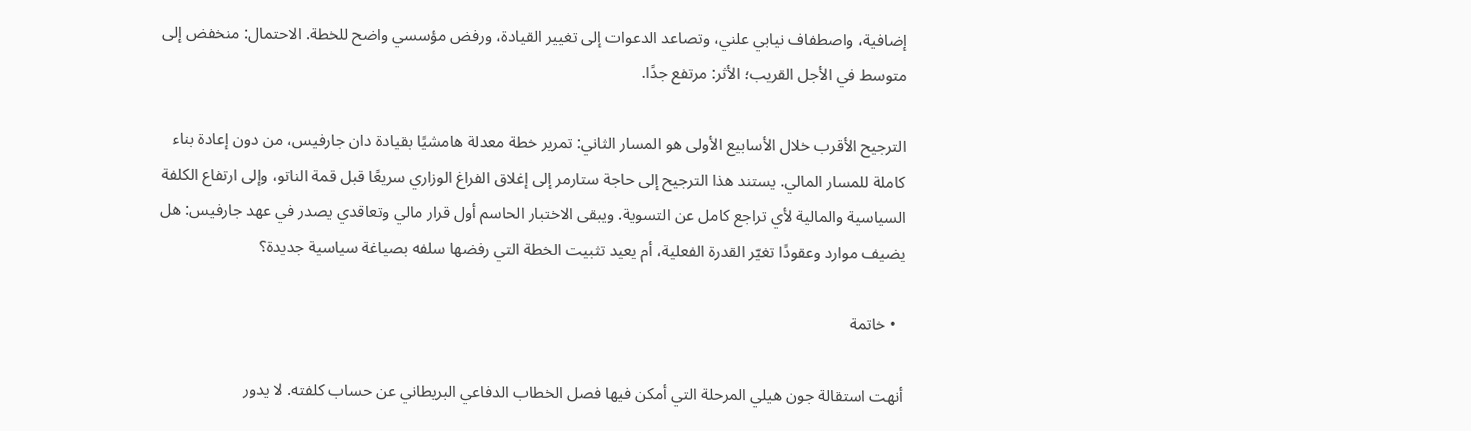إضافية، واصطفاف نيابي علني، وتصاعد الدعوات إلى تغيير القيادة، ورفض مؤسسي واضح للخطة. الاحتمال: منخفض إلى متوسط في الأجل القريب؛ الأثر: مرتفع جدًا.

الترجيح الأقرب خلال الأسابيع الأولى هو المسار الثاني: تمرير خطة معدلة هامشيًا بقيادة دان جارفيس، من دون إعادة بناء كاملة للمسار المالي. يستند هذا الترجيح إلى حاجة ستارمر إلى إغلاق الفراغ الوزاري سريعًا قبل قمة الناتو، وإلى ارتفاع الكلفة السياسية والمالية لأي تراجع كامل عن التسوية. ويبقى الاختبار الحاسم أول قرار مالي وتعاقدي يصدر في عهد جارفيس: هل يضيف موارد وعقودًا تغيّر القدرة الفعلية، أم يعيد تثبيت الخطة التي رفضها سلفه بصياغة سياسية جديدة؟

  • خاتمة

أنهت استقالة جون هيلي المرحلة التي أمكن فيها فصل الخطاب الدفاعي البريطاني عن حساب كلفته. لا يدور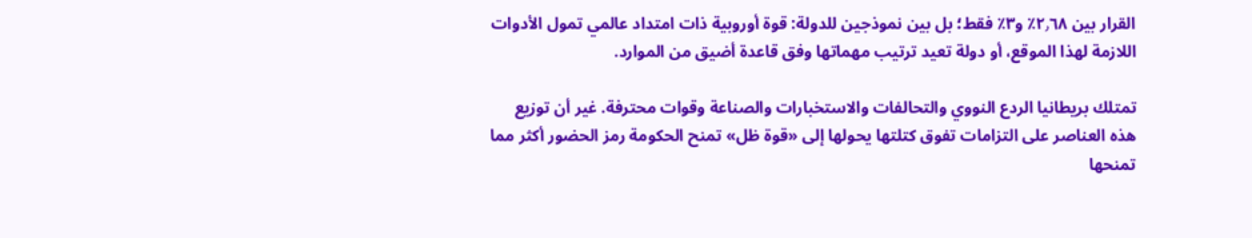القرار بين ٢٫٦٨٪ و٣٪ فقط؛ بل بين نموذجين للدولة: قوة أوروبية ذات امتداد عالمي تمول الأدوات اللازمة لهذا الموقع، أو دولة تعيد ترتيب مهماتها وفق قاعدة أضيق من الموارد.

تمتلك بريطانيا الردع النووي والتحالفات والاستخبارات والصناعة وقوات محترفة. غير أن توزيع هذه العناصر على التزامات تفوق كتلتها يحولها إلى «قوة ظل» تمنح الحكومة رمز الحضور أكثر مما تمنحها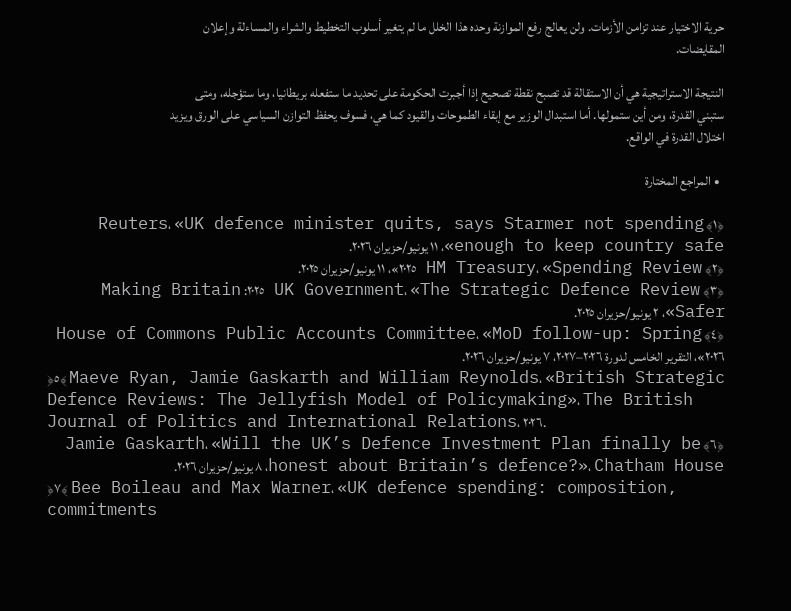حرية الاختيار عند تزامن الأزمات. ولن يعالج رفع الموازنة وحده هذا الخلل ما لم يتغير أسلوب التخطيط والشراء والمساءلة وإعلان المقايضات.

النتيجة الاستراتيجية هي أن الاستقالة قد تصبح نقطة تصحيح إذا أجبرت الحكومة على تحديد ما ستفعله بريطانيا، وما ستؤجله، ومتى ستبني القدرة، ومن أين ستمولها. أما استبدال الوزير مع إبقاء الطموحات والقيود كما هي، فسوف يحفظ التوازن السياسي على الورق ويزيد اختلال القدرة في الواقع.

  • المراجع المختارة

﴿١﴾ Reuters، «UK defence minister quits, says Starmer not spending enough to keep country safe»، ١١ يونيو/حزيران ٢٠٢٦.
﴿٢﴾ HM Treasury، «Spending Review ٢٠٢٥»، ١١ يونيو/حزيران ٢٠٢٥.
﴿٣﴾ UK Government، «The Strategic Defence Review ٢٠٢٥: Making Britain Safer»، ٢ يونيو/حزيران ٢٠٢٥.
﴿٤﴾ House of Commons Public Accounts Committee، «MoD follow-up: Spring ٢٠٢٦»، التقرير الخامس لدورة ٢٠٢٦–٢٠٢٧، ٧ يونيو/حزيران ٢٠٢٦.
﴿٥﴾ Maeve Ryan, Jamie Gaskarth and William Reynolds، «British Strategic Defence Reviews: The Jellyfish Model of Policymaking»، The British Journal of Politics and International Relations، ٢٠٢٦.
﴿٦﴾ Jamie Gaskarth، «Will the UK’s Defence Investment Plan finally be honest about Britain’s defence?»، Chatham House، ٨ يونيو/حزيران ٢٠٢٦.
﴿٧﴾ Bee Boileau and Max Warner، «UK defence spending: composition, commitments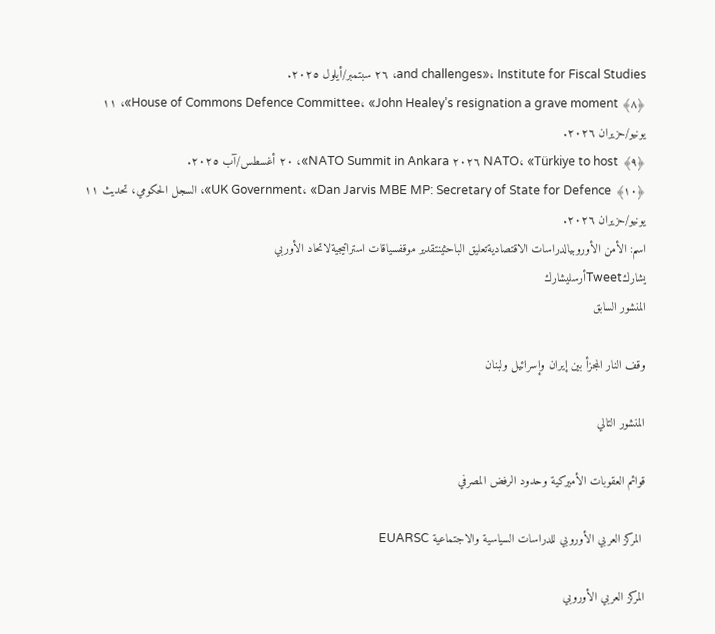and challenges»، Institute for Fiscal Studies، ٢٦ سبتمبر/أيلول ٢٠٢٥.
﴿٨﴾ House of Commons Defence Committee، «John Healey’s resignation a grave moment»، ١١ يونيو/حزيران ٢٠٢٦.
﴿٩﴾ NATO، «Türkiye to host ٢٠٢٦ NATO Summit in Ankara»، ٢٠ أغسطس/آب ٢٠٢٥.
﴿١٠﴾ UK Government، «Dan Jarvis MBE MP: Secretary of State for Defence»، السجل الحكومي، تحديث ١١ يونيو/حزيران ٢٠٢٦.
اسم: الأمن الأوروبيالدراسات الاقتصاديةتعليق الباحثينتقدير موقفسياقات استراتيجيةلاتحاد الأوربي
يشاركTweetأرسليشارك
المنشور السابق

وقف النار المجزأ بين إيران وإسرائيل ولبنان

المنشور التالي

قوائم العقوبات الأميركية وحدود الرفض المصرفي

 المركز العربي الأوروبي للدراسات السياسية والاجتماعية EUARSC

المركز العربي الأوروبي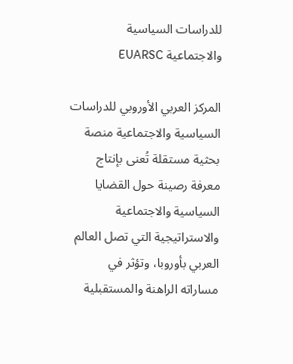للدراسات السياسية والاجتماعية EUARSC

المركز العربي الأوروبي للدراسات السياسية والاجتماعية منصة بحثية مستقلة تُعنى بإنتاج معرفة رصينة حول القضايا السياسية والاجتماعية والاستراتيجية التي تصل العالم العربي بأوروبا، وتؤثر في مساراته الراهنة والمستقبلية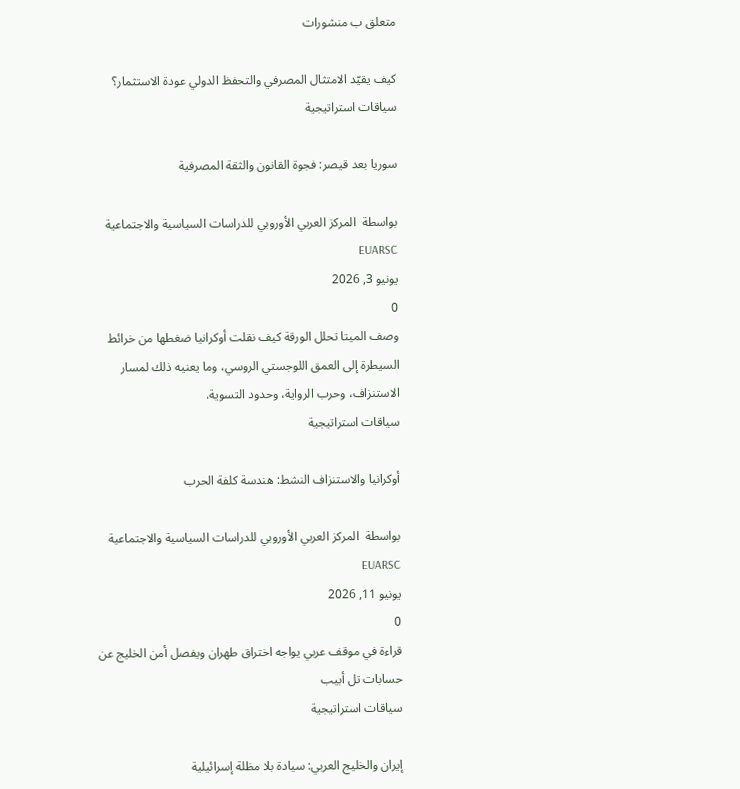متعلق ب منشورات

كيف يقيّد الامتثال المصرفي والتحفظ الدولي عودة الاستثمار؟
سياقات استراتيجية

سوريا بعد قيصر: فجوة القانون والثقة المصرفية

بواسطة  المركز العربي الأوروبي للدراسات السياسية والاجتماعية EUARSC
يونيو 3, 2026
0
وصف الميتا تحلل الورقة كيف نقلت أوكرانيا ضغطها من خرائط السيطرة إلى العمق اللوجستي الروسي، وما يعنيه ذلك لمسار الاستنزاف، وحرب الرواية، وحدود التسوية.
سياقات استراتيجية

أوكرانيا والاستنزاف النشط: هندسة كلفة الحرب

بواسطة  المركز العربي الأوروبي للدراسات السياسية والاجتماعية EUARSC
يونيو 11, 2026
0
قراءة في موقف عربي يواجه اختراق طهران ويفصل أمن الخليج عن حسابات تل أبيب
سياقات استراتيجية

إيران والخليج العربي: سيادة بلا مظلة إسرائيلية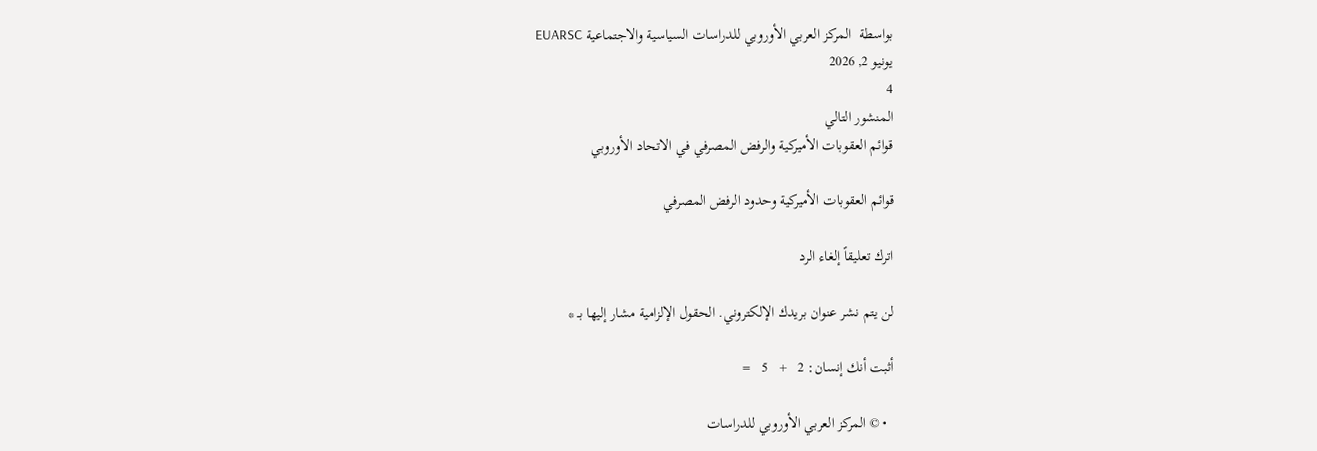بواسطة  المركز العربي الأوروبي للدراسات السياسية والاجتماعية EUARSC
يونيو 2, 2026
4
المنشور التالي
قوائم العقوبات الأميركية والرفض المصرفي في الاتحاد الأوروبي

قوائم العقوبات الأميركية وحدود الرفض المصرفي

اترك تعليقاً إلغاء الرد

لن يتم نشر عنوان بريدك الإلكتروني. الحقول الإلزامية مشار إليها بـ *

أثبت أنك إنسان: 2   +   5   =

  • © المركز العربي الأوروبي للدراسات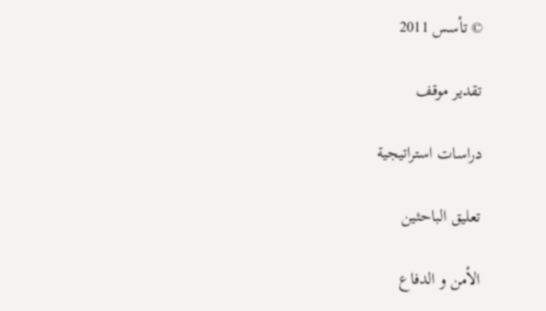© تأسس 2011

تقدير موقف

دراسات استراتيجية

تعليق الباحثين

الأمن و الدفاع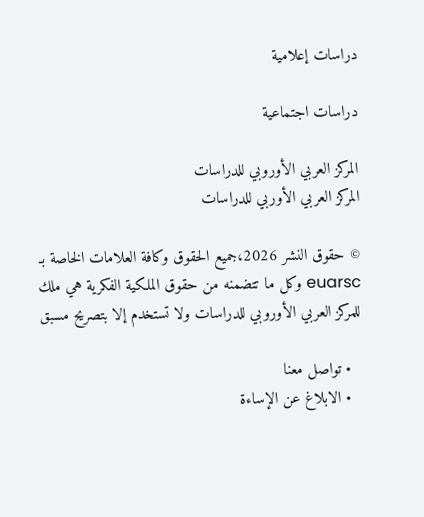دراسات إعلامية

دراسات اجتماعية

المركز العربي الأوروبي للدراسات
المركز العربي الأوربي للدراسات

© حقوق النشر 2026،جميع الحقوق وكافة العلامات الخاصة بـ euarsc وكل ما تتضمنه من حقوق الملكية الفكرية هي ملك للمركز العربي الأوروبي للدراسات ولا تستخدم إلا بتصريح مسبق

  • تواصل معنا
  • الابلاغ عن الإساءة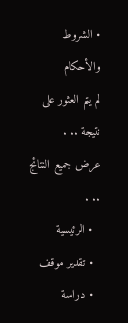• الشروط والأحكام
لم يتم العثور على نتيجة .. .
عرض جميع النتائج .. .
  • الرئيسية
  • تقدير موقف
  • دراسة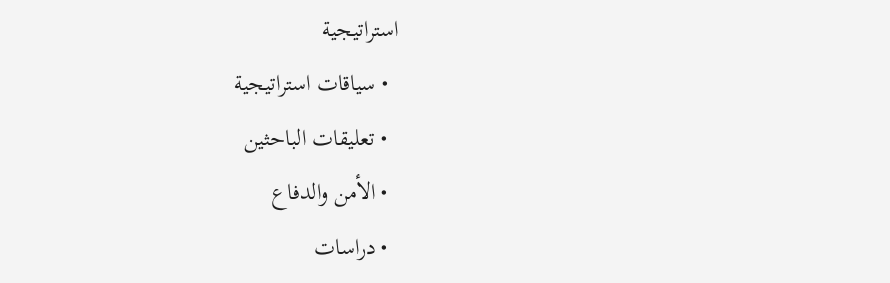استراتيجية
  • سياقات استراتيجية
  • تعليقات الباحثين
  • الأمن والدفاع
  • دراسات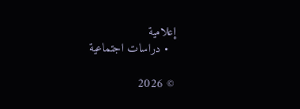إعلامية
  • دراسات اجتماعية

© 2026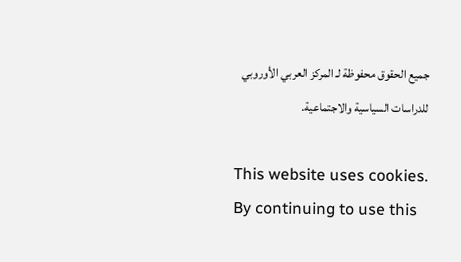جميع الحقوق محفوظة لـ المركز العربي الأوروبي للدراسات السياسية والاجتماعية.

This website uses cookies. By continuing to use this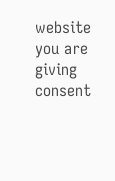website you are giving consent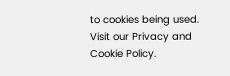to cookies being used. Visit our Privacy and Cookie Policy.